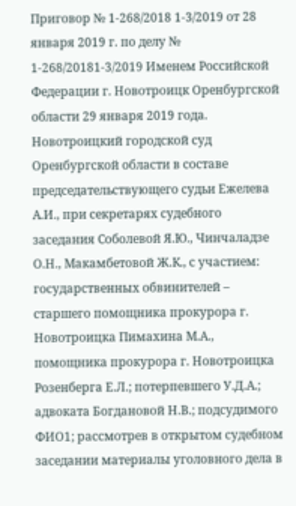Приговор № 1-268/2018 1-3/2019 от 28 января 2019 г. по делу № 1-268/20181-3/2019 Именем Российской Федерации г. Новотроицк Оренбургской области 29 января 2019 года. Новотроицкий городской суд Оренбургской области в составе председательствующего судьи Ежелева А.И., при секретарях судебного заседания Соболевой Я.Ю., Чинчаладзе О.Н., Макамбетовой Ж.К., с участием: государственных обвинителей – старшего помощника прокурора г. Новотроицка Пимахина М.А., помощника прокурора г. Новотроицка Розенберга Е.Л.; потерпевшего У.Д.А.; адвоката Богдановой Н.В.; подсудимого ФИО1; рассмотрев в открытом судебном заседании материалы уголовного дела в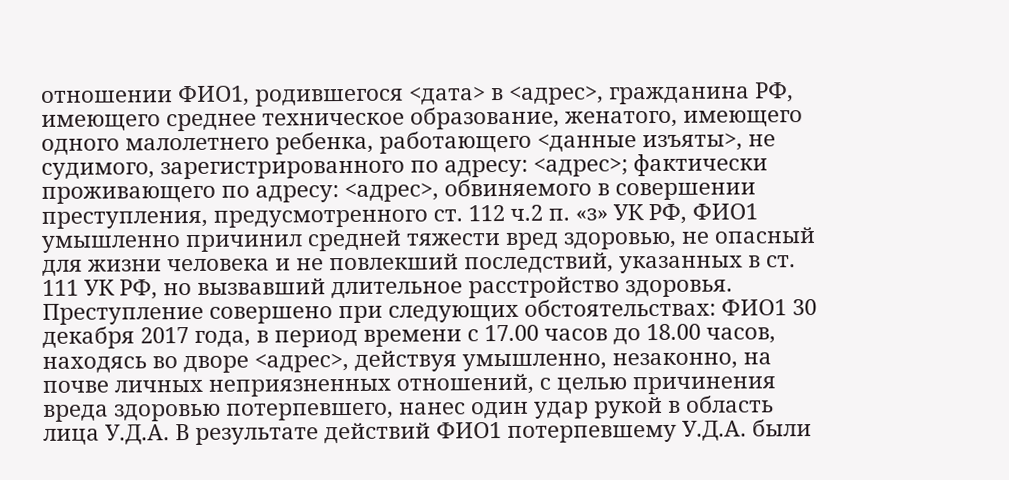отношении ФИО1, родившегося <дата> в <адрес>, гражданина РФ, имеющего среднее техническое образование, женатого, имеющего одного малолетнего ребенка, работающего <данные изъяты>, не судимого, зарегистрированного по адресу: <адрес>; фактически проживающего по адресу: <адрес>, обвиняемого в совершении преступления, предусмотренного ст. 112 ч.2 п. «з» УК РФ, ФИО1 умышленно причинил средней тяжести вред здоровью, не опасный для жизни человека и не повлекший последствий, указанных в ст. 111 УК РФ, но вызвавший длительное расстройство здоровья. Преступление совершено при следующих обстоятельствах: ФИО1 30 декабря 2017 года, в период времени с 17.00 часов до 18.00 часов, находясь во дворе <адрес>, действуя умышленно, незаконно, на почве личных неприязненных отношений, с целью причинения вреда здоровью потерпевшего, нанес один удар рукой в область лица У.Д.А. В результате действий ФИО1 потерпевшему У.Д.А. были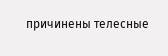причинены телесные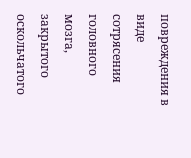повреждения в виде сотрясения головного мозга, закрытого оскольчатого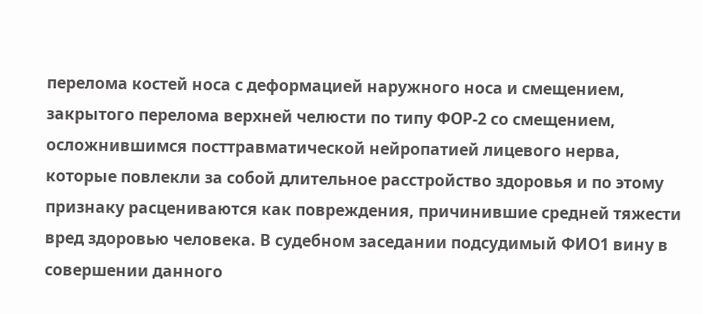перелома костей носа с деформацией наружного носа и смещением, закрытого перелома верхней челюсти по типу ФОР-2 со смещением, осложнившимся посттравматической нейропатией лицевого нерва, которые повлекли за собой длительное расстройство здоровья и по этому признаку расцениваются как повреждения, причинившие средней тяжести вред здоровью человека. В судебном заседании подсудимый ФИО1 вину в совершении данного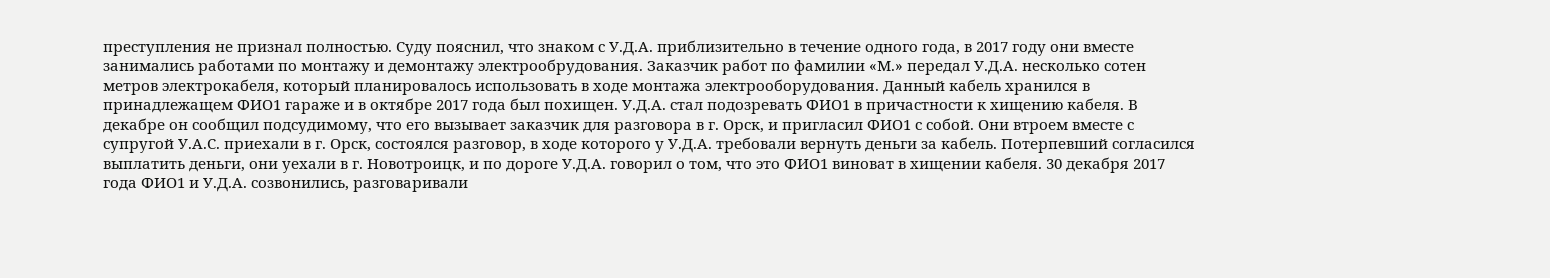преступления не признал полностью. Суду пояснил, что знаком с У.Д.А. приблизительно в течение одного года, в 2017 году они вместе занимались работами по монтажу и демонтажу электрообрудования. Заказчик работ по фамилии «М.» передал У.Д.А. несколько сотен метров электрокабеля, который планировалось использовать в ходе монтажа электрооборудования. Данный кабель хранился в принадлежащем ФИО1 гараже и в октябре 2017 года был похищен. У.Д.А. стал подозревать ФИО1 в причастности к хищению кабеля. В декабре он сообщил подсудимому, что его вызывает заказчик для разговора в г. Орск, и пригласил ФИО1 с собой. Они втроем вместе с супругой У.А.С. приехали в г. Орск, состоялся разговор, в ходе которого у У.Д.А. требовали вернуть деньги за кабель. Потерпевший согласился выплатить деньги, они уехали в г. Новотроицк, и по дороге У.Д.А. говорил о том, что это ФИО1 виноват в хищении кабеля. 30 декабря 2017 года ФИО1 и У.Д.А. созвонились, разговаривали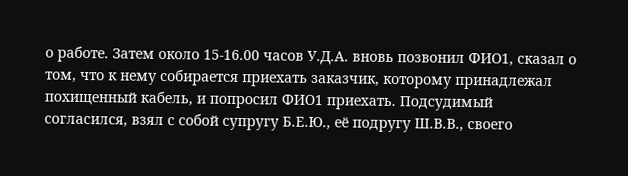о работе. Затем около 15-16.00 часов У.Д.А. вновь позвонил ФИО1, сказал о том, что к нему собирается приехать заказчик, которому принадлежал похищенный кабель, и попросил ФИО1 приехать. Подсудимый согласился, взял с собой супругу Б.Е.Ю., её подругу Ш.В.В., своего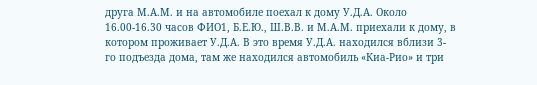друга М.А.М. и на автомобиле поехал к дому У.Д.А. Около 16.00-16.30 часов ФИО1, Б.Е.Ю., Ш.В.В. и М.А.М. приехали к дому, в котором проживает У.Д.А. В это время У.Д.А. находился вблизи 3-го подъезда дома, там же находился автомобиль «Киа-Рио» и три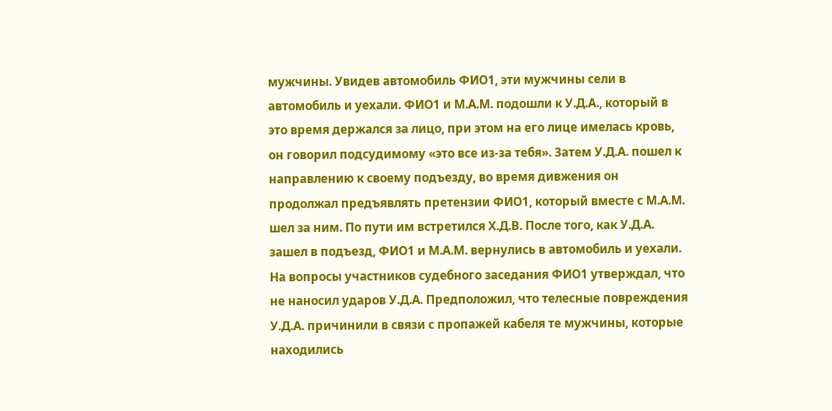мужчины. Увидев автомобиль ФИО1, эти мужчины сели в автомобиль и уехали. ФИО1 и М.А.М. подошли к У.Д.А., который в это время держался за лицо, при этом на его лице имелась кровь, он говорил подсудимому «это все из-за тебя». Затем У.Д.А. пошел к направлению к своему подъезду, во время дивжения он продолжал предъявлять претензии ФИО1, который вместе с М.А.М. шел за ним. По пути им встретился Х.Д.В. После того, как У.Д.А. зашел в подъезд, ФИО1 и М.А.М. вернулись в автомобиль и уехали. На вопросы участников судебного заседания ФИО1 утверждал, что не наносил ударов У.Д.А. Предположил, что телесные повреждения У.Д.А. причинили в связи с пропажей кабеля те мужчины, которые находились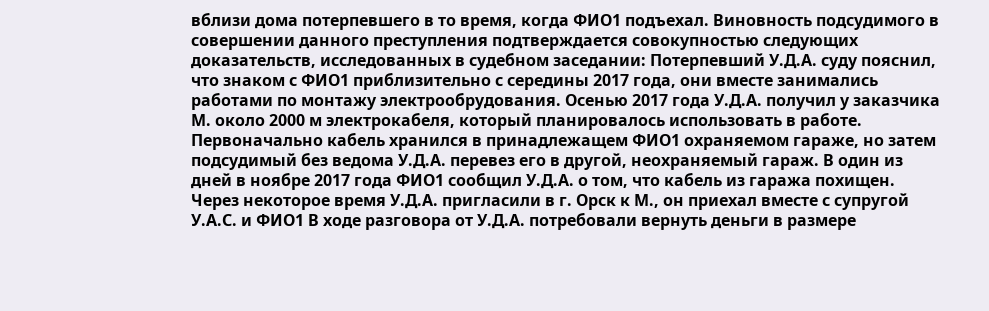вблизи дома потерпевшего в то время, когда ФИО1 подъехал. Виновность подсудимого в совершении данного преступления подтверждается совокупностью следующих доказательств, исследованных в судебном заседании: Потерпевший У.Д.А. суду пояснил, что знаком с ФИО1 приблизительно с середины 2017 года, они вместе занимались работами по монтажу электрообрудования. Осенью 2017 года У.Д.А. получил у заказчика М. около 2000 м электрокабеля, который планировалось использовать в работе. Первоначально кабель хранился в принадлежащем ФИО1 охраняемом гараже, но затем подсудимый без ведома У.Д.А. перевез его в другой, неохраняемый гараж. В один из дней в ноябре 2017 года ФИО1 сообщил У.Д.А. о том, что кабель из гаража похищен. Через некоторое время У.Д.А. пригласили в г. Орск к М., он приехал вместе с супругой У.А.С. и ФИО1 В ходе разговора от У.Д.А. потребовали вернуть деньги в размере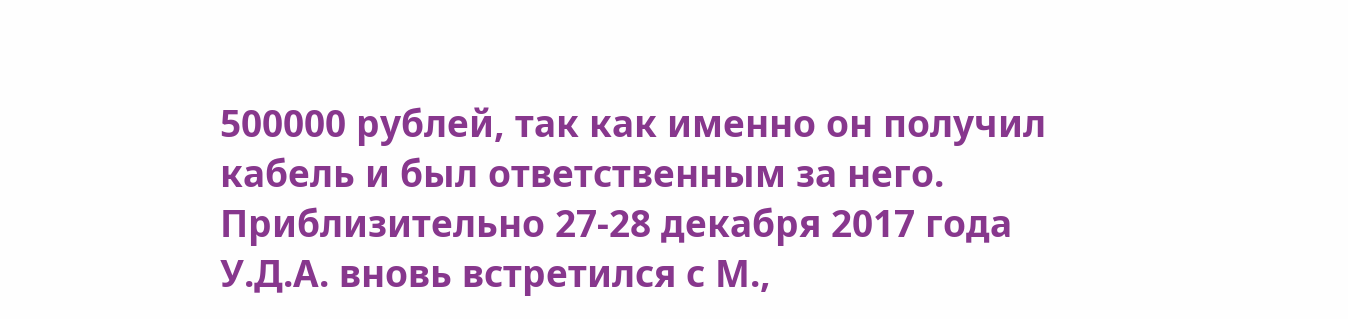500000 рублей, так как именно он получил кабель и был ответственным за него. Приблизительно 27-28 декабря 2017 года У.Д.А. вновь встретился с М.,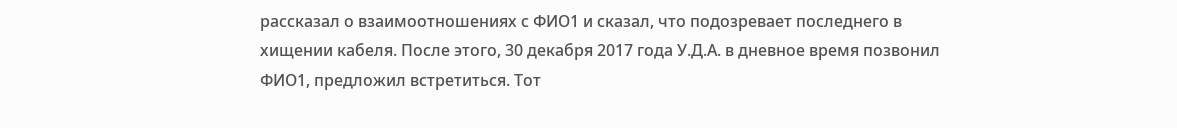рассказал о взаимоотношениях с ФИО1 и сказал, что подозревает последнего в хищении кабеля. После этого, 30 декабря 2017 года У.Д.А. в дневное время позвонил ФИО1, предложил встретиться. Тот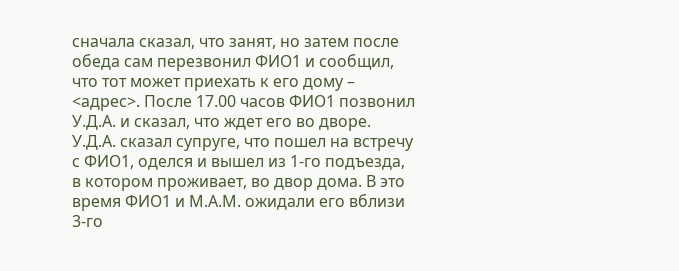сначала сказал, что занят, но затем после обеда сам перезвонил ФИО1 и сообщил, что тот может приехать к его дому – <адрес>. После 17.00 часов ФИО1 позвонил У.Д.А. и сказал, что ждет его во дворе. У.Д.А. сказал супруге, что пошел на встречу с ФИО1, оделся и вышел из 1-го подъезда, в котором проживает, во двор дома. В это время ФИО1 и М.А.М. ожидали его вблизи 3-го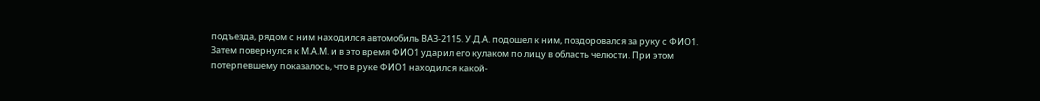подъезда, рядом с ним находился автомобиль ВАЗ-2115. У.Д.А. подошел к ним, поздоровался за руку с ФИО1. Затем повернулся к М.А.М. и в это время ФИО1 ударил его кулаком по лицу в область челюсти. При этом потерпевшему показалось, что в руке ФИО1 находился какой-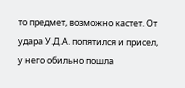то предмет, возможно кастет. От удара У.Д.А. попятился и присел, у него обильно пошла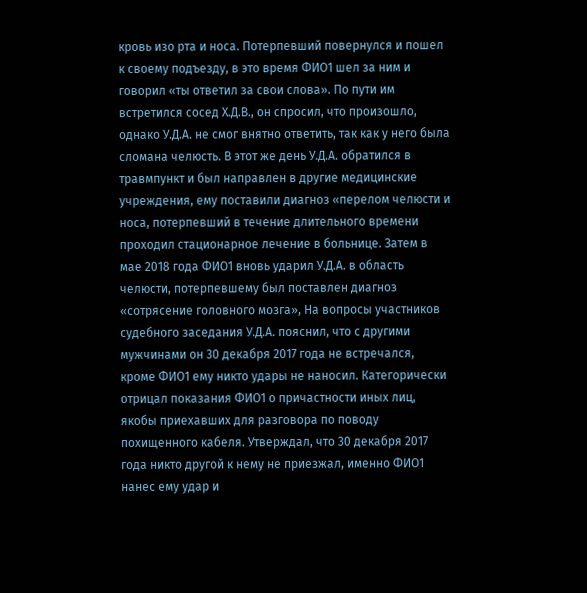кровь изо рта и носа. Потерпевший повернулся и пошел к своему подъезду, в это время ФИО1 шел за ним и говорил «ты ответил за свои слова». По пути им встретился сосед Х.Д.В., он спросил, что произошло, однако У.Д.А. не смог внятно ответить, так как у него была сломана челюсть. В этот же день У.Д.А. обратился в травмпункт и был направлен в другие медицинские учреждения, ему поставили диагноз «перелом челюсти и носа, потерпевший в течение длительного времени проходил стационарное лечение в больнице. Затем в мае 2018 года ФИО1 вновь ударил У.Д.А. в область челюсти, потерпевшему был поставлен диагноз «сотрясение головного мозга», На вопросы участников судебного заседания У.Д.А. пояснил, что с другими мужчинами он 30 декабря 2017 года не встречался, кроме ФИО1 ему никто удары не наносил. Категорически отрицал показания ФИО1 о причастности иных лиц, якобы приехавших для разговора по поводу похищенного кабеля. Утверждал, что 30 декабря 2017 года никто другой к нему не приезжал, именно ФИО1 нанес ему удар и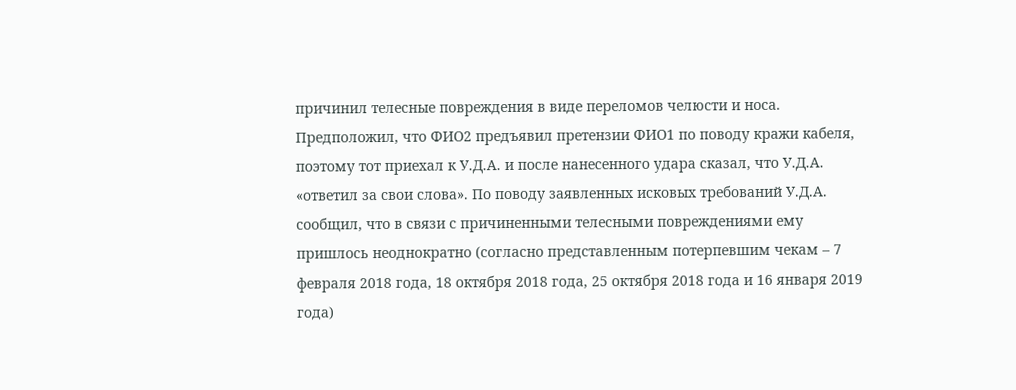причинил телесные повреждения в виде переломов челюсти и носа. Предположил, что ФИО2 предъявил претензии ФИО1 по поводу кражи кабеля, поэтому тот приехал к У.Д.А. и после нанесенного удара сказал, что У.Д.А. «ответил за свои слова». По поводу заявленных исковых требований У.Д.А. сообщил, что в связи с причиненными телесными повреждениями ему пришлось неоднократно (согласно представленным потерпевшим чекам – 7 февраля 2018 года, 18 октября 2018 года, 25 октября 2018 года и 16 января 2019 года)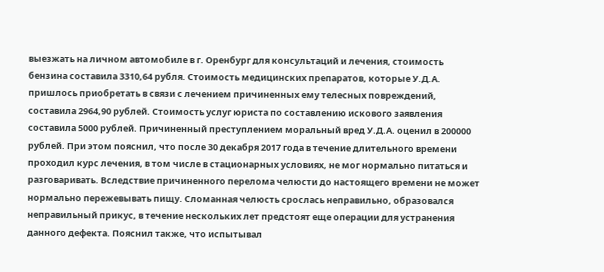выезжать на личном автомобиле в г. Оренбург для консультаций и лечения, стоимость бензина составила 3310,64 рубля. Стоимость медицинских препаратов, которые У.Д.А. пришлось приобретать в связи с лечением причиненных ему телесных повреждений, составила 2964,90 рублей. Стоимость услуг юриста по составлению искового заявления составила 5000 рублей. Причиненный преступлением моральный вред У.Д.А. оценил в 200000 рублей. При этом пояснил, что после 30 декабря 2017 года в течение длительного времени проходил курс лечения, в том числе в стационарных условиях, не мог нормально питаться и разговаривать. Вследствие причиненного перелома челюсти до настоящего времени не может нормально пережевывать пищу. Сломанная челюсть срослась неправильно, образовался неправильный прикус, в течение нескольких лет предстоят еще операции для устранения данного дефекта. Пояснил также, что испытывал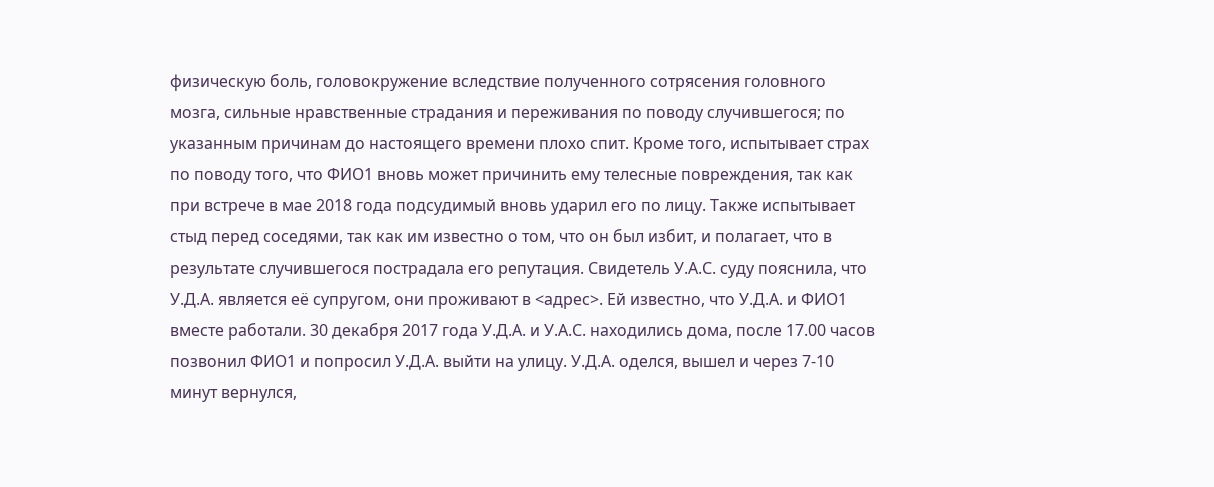физическую боль, головокружение вследствие полученного сотрясения головного мозга, сильные нравственные страдания и переживания по поводу случившегося; по указанным причинам до настоящего времени плохо спит. Кроме того, испытывает страх по поводу того, что ФИО1 вновь может причинить ему телесные повреждения, так как при встрече в мае 2018 года подсудимый вновь ударил его по лицу. Также испытывает стыд перед соседями, так как им известно о том, что он был избит, и полагает, что в результате случившегося пострадала его репутация. Свидетель У.А.С. суду пояснила, что У.Д.А. является её супругом, они проживают в <адрес>. Ей известно, что У.Д.А. и ФИО1 вместе работали. 30 декабря 2017 года У.Д.А. и У.А.С. находились дома, после 17.00 часов позвонил ФИО1 и попросил У.Д.А. выйти на улицу. У.Д.А. оделся, вышел и через 7-10 минут вернулся,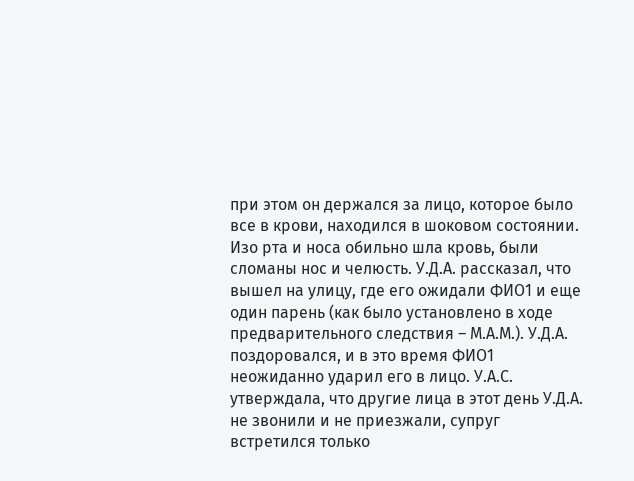при этом он держался за лицо, которое было все в крови, находился в шоковом состоянии. Изо рта и носа обильно шла кровь, были сломаны нос и челюсть. У.Д.А. рассказал, что вышел на улицу, где его ожидали ФИО1 и еще один парень (как было установлено в ходе предварительного следствия – М.А.М.). У.Д.А. поздоровался, и в это время ФИО1 неожиданно ударил его в лицо. У.А.С. утверждала, что другие лица в этот день У.Д.А. не звонили и не приезжали, супруг встретился только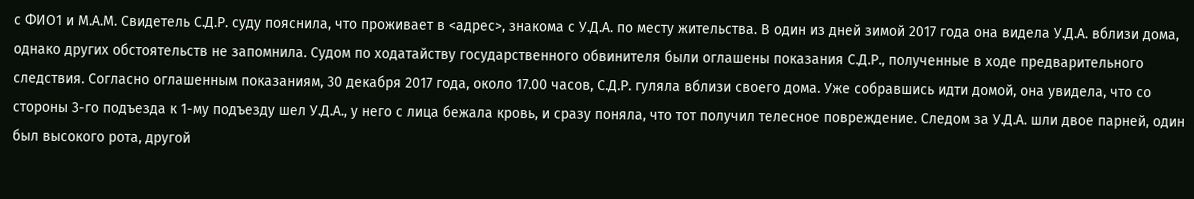с ФИО1 и М.А.М. Свидетель С.Д.Р. суду пояснила, что проживает в <адрес>, знакома с У.Д.А. по месту жительства. В один из дней зимой 2017 года она видела У.Д.А. вблизи дома, однако других обстоятельств не запомнила. Судом по ходатайству государственного обвинителя были оглашены показания С.Д.Р., полученные в ходе предварительного следствия. Согласно оглашенным показаниям, 30 декабря 2017 года, около 17.00 часов, С.Д.Р. гуляла вблизи своего дома. Уже собравшись идти домой, она увидела, что со стороны 3-го подъезда к 1-му подъезду шел У.Д.А., у него с лица бежала кровь, и сразу поняла, что тот получил телесное повреждение. Следом за У.Д.А. шли двое парней, один был высокого рота, другой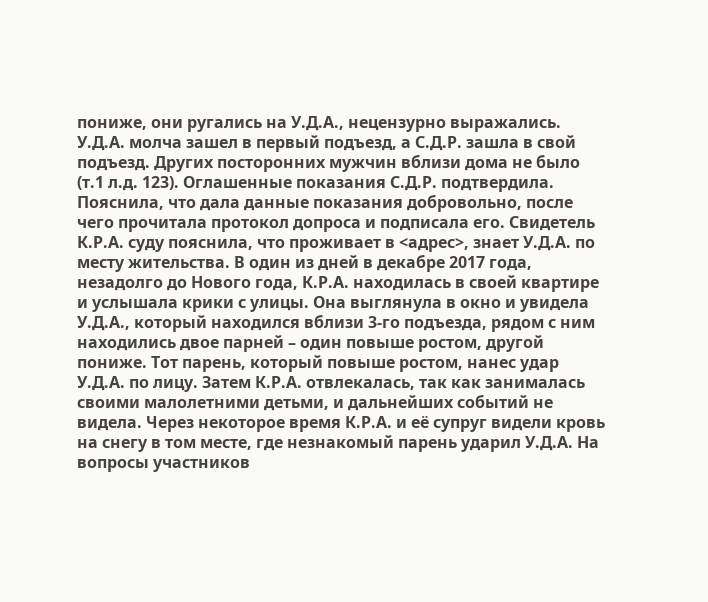пониже, они ругались на У.Д.А., нецензурно выражались. У.Д.А. молча зашел в первый подъезд, а С.Д.Р. зашла в свой подъезд. Других посторонних мужчин вблизи дома не было (т.1 л.д. 123). Оглашенные показания С.Д.Р. подтвердила. Пояснила, что дала данные показания добровольно, после чего прочитала протокол допроса и подписала его. Свидетель К.Р.А. суду пояснила, что проживает в <адрес>, знает У.Д.А. по месту жительства. В один из дней в декабре 2017 года, незадолго до Нового года, К.Р.А. находилась в своей квартире и услышала крики с улицы. Она выглянула в окно и увидела У.Д.А., который находился вблизи 3-го подъезда, рядом с ним находились двое парней – один повыше ростом, другой пониже. Тот парень, который повыше ростом, нанес удар У.Д.А. по лицу. Затем К.Р.А. отвлекалась, так как занималась своими малолетними детьми, и дальнейших событий не видела. Через некоторое время К.Р.А. и её супруг видели кровь на снегу в том месте, где незнакомый парень ударил У.Д.А. На вопросы участников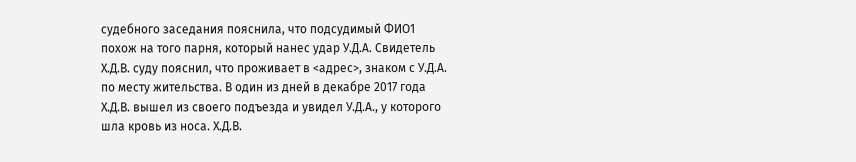судебного заседания пояснила, что подсудимый ФИО1 похож на того парня, который нанес удар У.Д.А. Свидетель Х.Д.В. суду пояснил, что проживает в <адрес>, знаком с У.Д.А. по месту жительства. В один из дней в декабре 2017 года Х.Д.В. вышел из своего подъезда и увидел У.Д.А., у которого шла кровь из носа. Х.Д.В.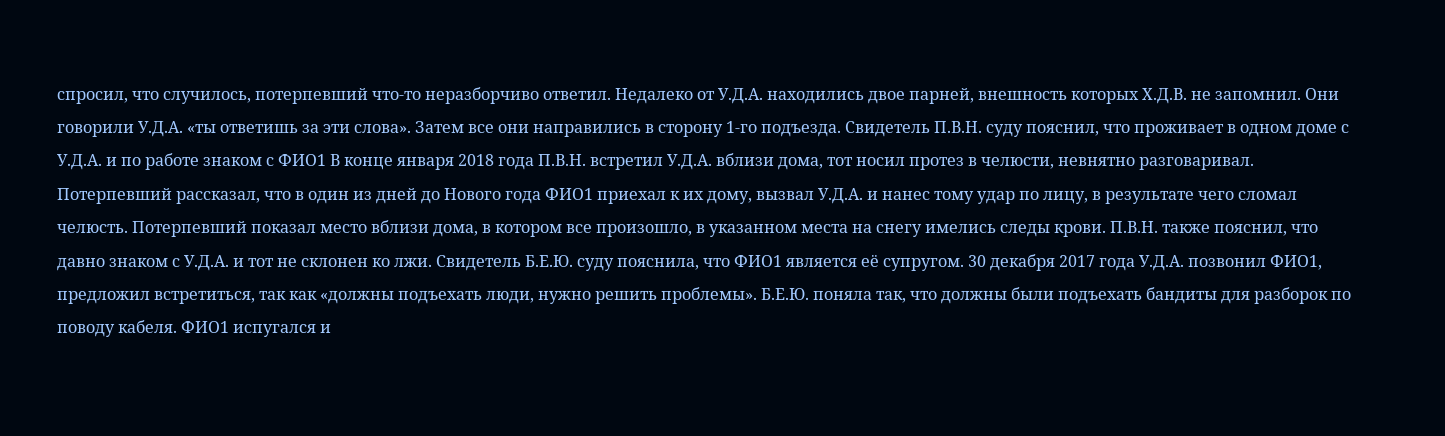спросил, что случилось, потерпевший что-то неразборчиво ответил. Недалеко от У.Д.А. находились двое парней, внешность которых Х.Д.В. не запомнил. Они говорили У.Д.А. «ты ответишь за эти слова». Затем все они направились в сторону 1-го подъезда. Свидетель П.В.Н. суду пояснил, что проживает в одном доме с У.Д.А. и по работе знаком с ФИО1 В конце января 2018 года П.В.Н. встретил У.Д.А. вблизи дома, тот носил протез в челюсти, невнятно разговаривал. Потерпевший рассказал, что в один из дней до Нового года ФИО1 приехал к их дому, вызвал У.Д.А. и нанес тому удар по лицу, в результате чего сломал челюсть. Потерпевший показал место вблизи дома, в котором все произошло, в указанном места на снегу имелись следы крови. П.В.Н. также пояснил, что давно знаком с У.Д.А. и тот не склонен ко лжи. Свидетель Б.Е.Ю. суду пояснила, что ФИО1 является её супругом. 30 декабря 2017 года У.Д.А. позвонил ФИО1, предложил встретиться, так как «должны подъехать люди, нужно решить проблемы». Б.Е.Ю. поняла так, что должны были подъехать бандиты для разборок по поводу кабеля. ФИО1 испугался и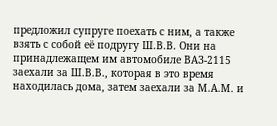предложил супруге поехать с ним, а также взять с собой её подругу Ш.В.В. Они на принадлежащем им автомобиле ВАЗ-2115 заехали за Ш.В.В., которая в это время находилась дома, затем заехали за М.А.М. и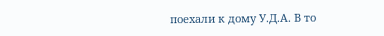поехали к дому У.Д.А. В то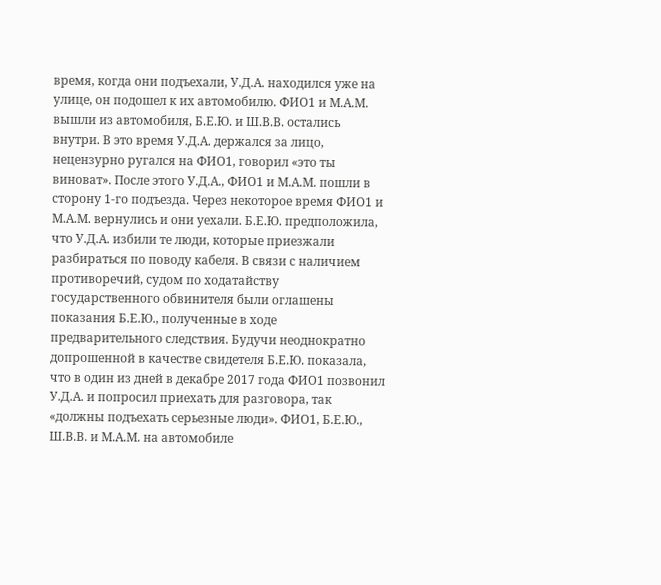время, когда они подъехали, У.Д.А. находился уже на улице, он подошел к их автомобилю. ФИО1 и М.А.М. вышли из автомобиля, Б.Е.Ю. и Ш.В.В. остались внутри. В это время У.Д.А. держался за лицо, нецензурно ругался на ФИО1, говорил «это ты виноват». После этого У.Д.А., ФИО1 и М.А.М. пошли в сторону 1-го подъезда. Через некоторое время ФИО1 и М.А.М. вернулись и они уехали. Б.Е.Ю. предположила, что У.Д.А. избили те люди, которые приезжали разбираться по поводу кабеля. В связи с наличием противоречий, судом по ходатайству государственного обвинителя были оглашены показания Б.Е.Ю., полученные в ходе предварительного следствия. Будучи неоднократно допрошенной в качестве свидетеля Б.Е.Ю. показала, что в один из дней в декабре 2017 года ФИО1 позвонил У.Д.А. и попросил приехать для разговора, так «должны подъехать серьезные люди». ФИО1, Б.Е.Ю., Ш.В.В. и М.А.М. на автомобиле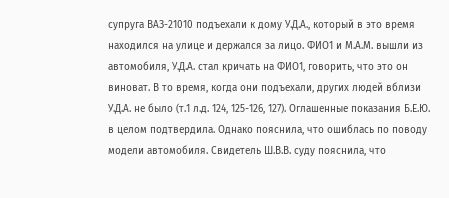супруга ВАЗ-21010 подъехали к дому У.Д.А., который в это время находился на улице и держался за лицо. ФИО1 и М.А.М. вышли из автомобиля, У.Д.А. стал кричать на ФИО1, говорить, что это он виноват. В то время, когда они подъехали, других людей вблизи У.Д.А. не было (т.1 л.д. 124, 125-126, 127). Оглашенные показания Б.Е.Ю. в целом подтвердила. Однако пояснила, что ошиблась по поводу модели автомобиля. Свидетель Ш.В.В. суду пояснила, что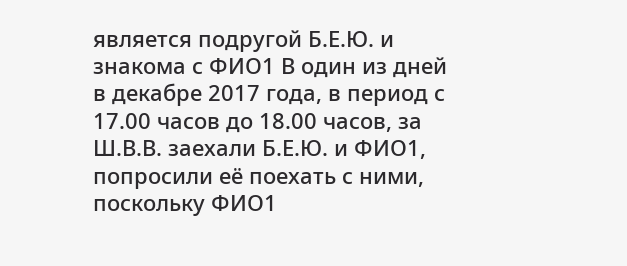является подругой Б.Е.Ю. и знакома с ФИО1 В один из дней в декабре 2017 года, в период с 17.00 часов до 18.00 часов, за Ш.В.В. заехали Б.Е.Ю. и ФИО1, попросили её поехать с ними, поскольку ФИО1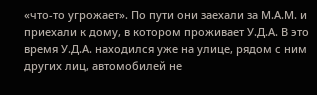«что-то угрожает». По пути они заехали за М.А.М. и приехали к дому, в котором проживает У.Д.А. В это время У.Д.А. находился уже на улице, рядом с ним других лиц, автомобилей не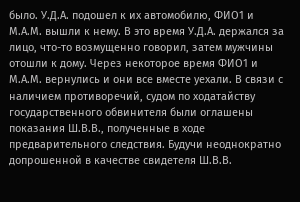было. У.Д.А. подошел к их автомобилю, ФИО1 и М.А.М. вышли к нему. В это время У.Д.А. держался за лицо, что-то возмущенно говорил, затем мужчины отошли к дому. Через некоторое время ФИО1 и М.А.М. вернулись и они все вместе уехали. В связи с наличием противоречий, судом по ходатайству государственного обвинителя были оглашены показания Ш.В.В., полученные в ходе предварительного следствия. Будучи неоднократно допрошенной в качестве свидетеля Ш.В.В.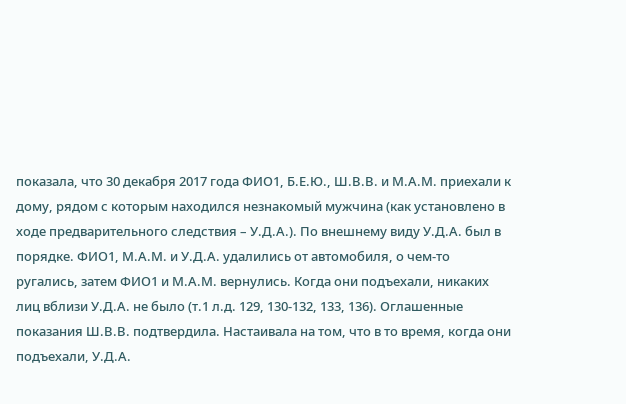показала, что 30 декабря 2017 года ФИО1, Б.Е.Ю., Ш.В.В. и М.А.М. приехали к дому, рядом с которым находился незнакомый мужчина (как установлено в ходе предварительного следствия – У.Д.А.). По внешнему виду У.Д.А. был в порядке. ФИО1, М.А.М. и У.Д.А. удалились от автомобиля, о чем-то ругались, затем ФИО1 и М.А.М. вернулись. Когда они подъехали, никаких лиц вблизи У.Д.А. не было (т.1 л.д. 129, 130-132, 133, 136). Оглашенные показания Ш.В.В. подтвердила. Настаивала на том, что в то время, когда они подъехали, У.Д.А.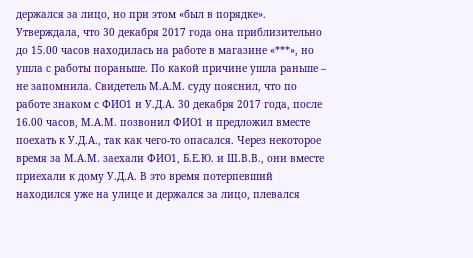держался за лицо, но при этом «был в порядке». Утверждала, что 30 декабря 2017 года она приблизительно до 15.00 часов находилась на работе в магазине «***», но ушла с работы пораньше. По какой причине ушла раньше – не запомнила. Свидетель М.А.М. суду пояснил, что по работе знаком с ФИО1 и У.Д.А. 30 декабря 2017 года, после 16.00 часов, М.А.М. позвонил ФИО1 и предложил вместе поехать к У.Д.А., так как чего-то опасался. Через некоторое время за М.А.М. заехали ФИО1, Б.Е.Ю. и Ш.В.В., они вместе приехали к дому У.Д.А. В это время потерпевший находился уже на улице и держался за лицо, плевался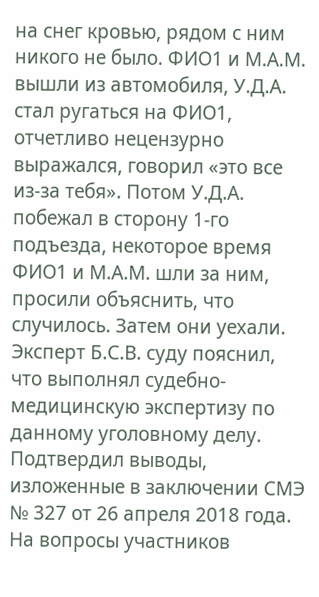на снег кровью, рядом с ним никого не было. ФИО1 и М.А.М. вышли из автомобиля, У.Д.А. стал ругаться на ФИО1, отчетливо нецензурно выражался, говорил «это все из-за тебя». Потом У.Д.А. побежал в сторону 1-го подъезда, некоторое время ФИО1 и М.А.М. шли за ним, просили объяснить, что случилось. Затем они уехали. Эксперт Б.С.В. суду пояснил, что выполнял судебно-медицинскую экспертизу по данному уголовному делу. Подтвердил выводы, изложенные в заключении СМЭ № 327 от 26 апреля 2018 года. На вопросы участников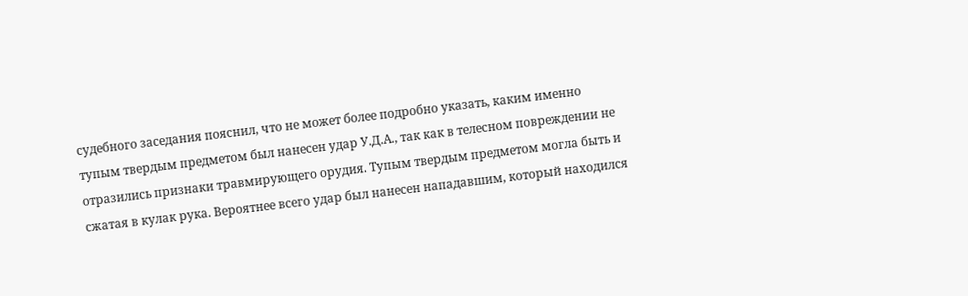судебного заседания пояснил, что не может более подробно указать, каким именно тупым твердым предметом был нанесен удар У.Д.А., так как в телесном повреждении не отразились признаки травмирующего орудия. Тупым твердым предметом могла быть и сжатая в кулак рука. Вероятнее всего удар был нанесен нападавшим, который находился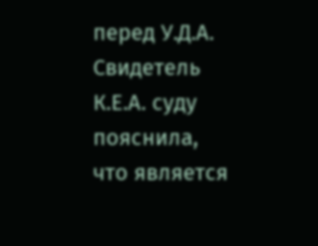перед У.Д.А. Свидетель К.Е.А. суду пояснила, что является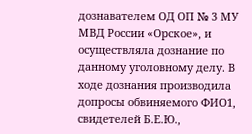дознавателем ОД ОП № 3 МУ МВД России «Орское», и осуществляла дознание по данному уголовному делу. В ходе дознания производила допросы обвиняемого ФИО1, свидетелей Б.Е.Ю.,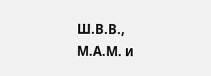Ш.В.В., М.А.М. и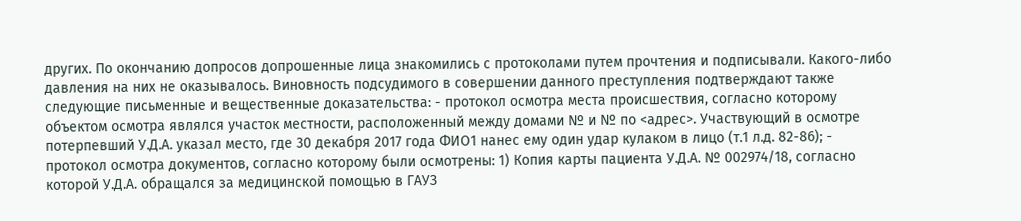других. По окончанию допросов допрошенные лица знакомились с протоколами путем прочтения и подписывали. Какого-либо давления на них не оказывалось. Виновность подсудимого в совершении данного преступления подтверждают также следующие письменные и вещественные доказательства: - протокол осмотра места происшествия, согласно которому объектом осмотра являлся участок местности, расположенный между домами № и № по <адрес>. Участвующий в осмотре потерпевший У.Д.А. указал место, где 30 декабря 2017 года ФИО1 нанес ему один удар кулаком в лицо (т.1 л.д. 82-86); - протокол осмотра документов, согласно которому были осмотрены: 1) Копия карты пациента У.Д.А. № 002974/18, согласно которой У.Д.А. обращался за медицинской помощью в ГАУЗ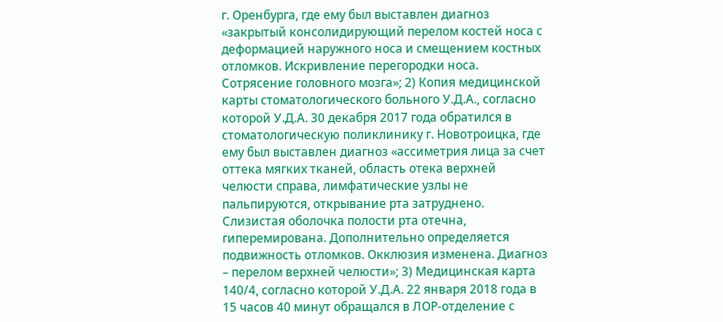г. Оренбурга, где ему был выставлен диагноз «закрытый консолидирующий перелом костей носа с деформацией наружного носа и смещением костных отломков. Искривление перегородки носа. Сотрясение головного мозга»; 2) Копия медицинской карты стоматологического больного У.Д.А., согласно которой У.Д.А. 30 декабря 2017 года обратился в стоматологическую поликлинику г. Новотроицка, где ему был выставлен диагноз «ассиметрия лица за счет оттека мягких тканей, область отека верхней челюсти справа, лимфатические узлы не пальпируются, открывание рта затруднено. Слизистая оболочка полости рта отечна, гиперемирована. Дополнительно определяется подвижность отломков. Окклюзия изменена. Диагноз – перелом верхней челюсти»; 3) Медицинская карта 140/4, согласно которой У.Д.А. 22 января 2018 года в 15 часов 40 минут обращался в ЛОР-отделение с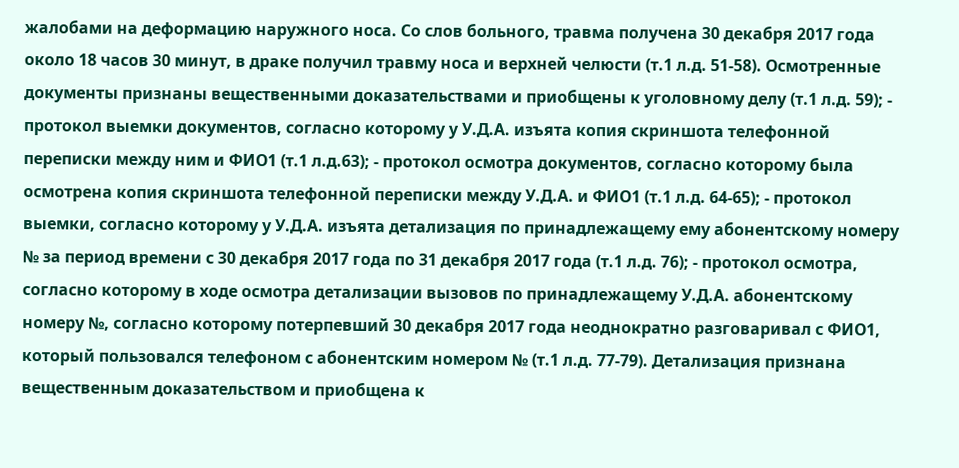жалобами на деформацию наружного носа. Со слов больного, травма получена 30 декабря 2017 года около 18 часов 30 минут, в драке получил травму носа и верхней челюсти (т.1 л.д. 51-58). Осмотренные документы признаны вещественными доказательствами и приобщены к уголовному делу (т.1 л.д. 59); - протокол выемки документов, согласно которому у У.Д.А. изъята копия скриншота телефонной переписки между ним и ФИО1 (т.1 л.д.63); - протокол осмотра документов, согласно которому была осмотрена копия скриншота телефонной переписки между У.Д.А. и ФИО1 (т.1 л.д. 64-65); - протокол выемки, согласно которому у У.Д.А. изъята детализация по принадлежащему ему абонентскому номеру № за период времени с 30 декабря 2017 года по 31 декабря 2017 года (т.1 л.д. 76); - протокол осмотра, согласно которому в ходе осмотра детализации вызовов по принадлежащему У.Д.А. абонентскому номеру №, согласно которому потерпевший 30 декабря 2017 года неоднократно разговаривал с ФИО1, который пользовался телефоном с абонентским номером № (т.1 л.д. 77-79). Детализация признана вещественным доказательством и приобщена к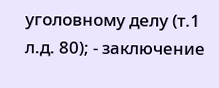уголовному делу (т.1 л.д. 80); - заключение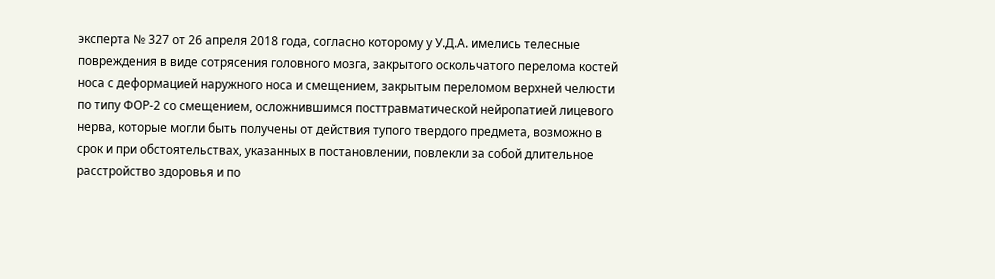эксперта № 327 от 26 апреля 2018 года, согласно которому у У.Д.А. имелись телесные повреждения в виде сотрясения головного мозга, закрытого оскольчатого перелома костей носа с деформацией наружного носа и смещением, закрытым переломом верхней челюсти по типу ФОР-2 со смещением, осложнившимся посттравматической нейропатией лицевого нерва, которые могли быть получены от действия тупого твердого предмета, возможно в срок и при обстоятельствах, указанных в постановлении, повлекли за собой длительное расстройство здоровья и по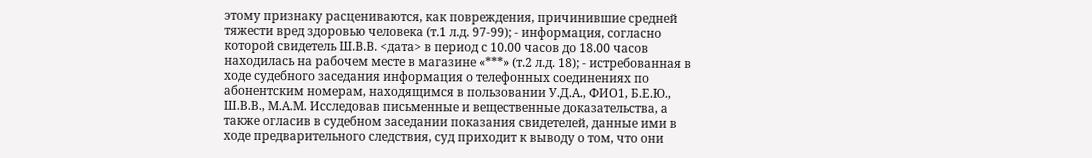этому признаку расцениваются, как повреждения, причинившие средней тяжести вред здоровью человека (т.1 л.д. 97-99); - информация, согласно которой свидетель Ш.В.В. <дата> в период с 10.00 часов до 18.00 часов находилась на рабочем месте в магазине «***» (т.2 л.д. 18); - истребованная в ходе судебного заседания информация о телефонных соединениях по абонентским номерам, находящимся в пользовании У.Д.А., ФИО1, Б.Е.Ю., Ш.В.В., М.А.М. Исследовав письменные и вещественные доказательства, а также огласив в судебном заседании показания свидетелей, данные ими в ходе предварительного следствия, суд приходит к выводу о том, что они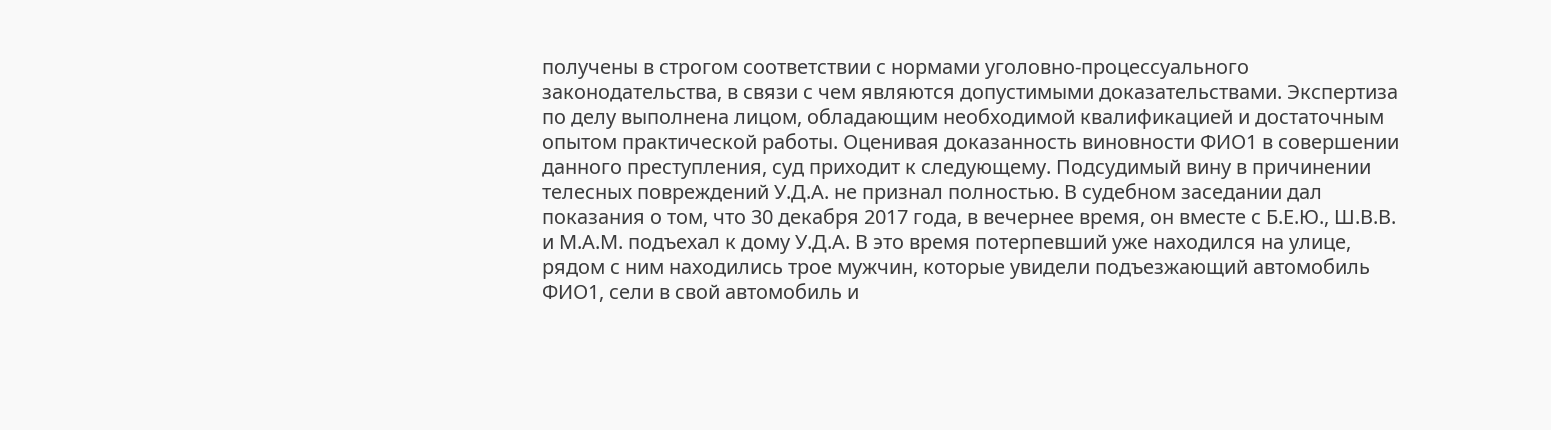получены в строгом соответствии с нормами уголовно-процессуального законодательства, в связи с чем являются допустимыми доказательствами. Экспертиза по делу выполнена лицом, обладающим необходимой квалификацией и достаточным опытом практической работы. Оценивая доказанность виновности ФИО1 в совершении данного преступления, суд приходит к следующему. Подсудимый вину в причинении телесных повреждений У.Д.А. не признал полностью. В судебном заседании дал показания о том, что 30 декабря 2017 года, в вечернее время, он вместе с Б.Е.Ю., Ш.В.В. и М.А.М. подъехал к дому У.Д.А. В это время потерпевший уже находился на улице, рядом с ним находились трое мужчин, которые увидели подъезжающий автомобиль ФИО1, сели в свой автомобиль и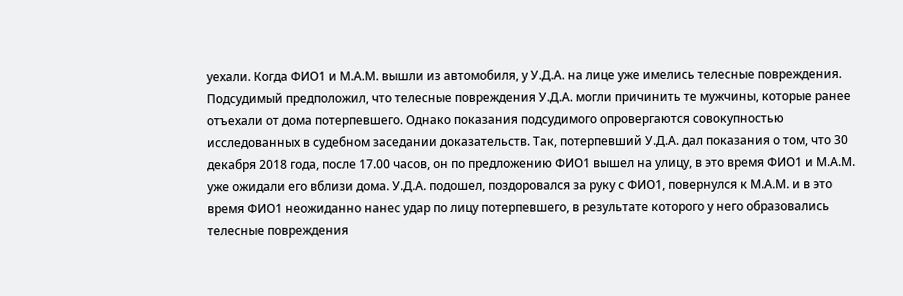уехали. Когда ФИО1 и М.А.М. вышли из автомобиля, у У.Д.А. на лице уже имелись телесные повреждения. Подсудимый предположил, что телесные повреждения У.Д.А. могли причинить те мужчины, которые ранее отъехали от дома потерпевшего. Однако показания подсудимого опровергаются совокупностью исследованных в судебном заседании доказательств. Так, потерпевший У.Д.А. дал показания о том, что 30 декабря 2018 года, после 17.00 часов, он по предложению ФИО1 вышел на улицу, в это время ФИО1 и М.А.М. уже ожидали его вблизи дома. У.Д.А. подошел, поздоровался за руку с ФИО1, повернулся к М.А.М. и в это время ФИО1 неожиданно нанес удар по лицу потерпевшего, в результате которого у него образовались телесные повреждения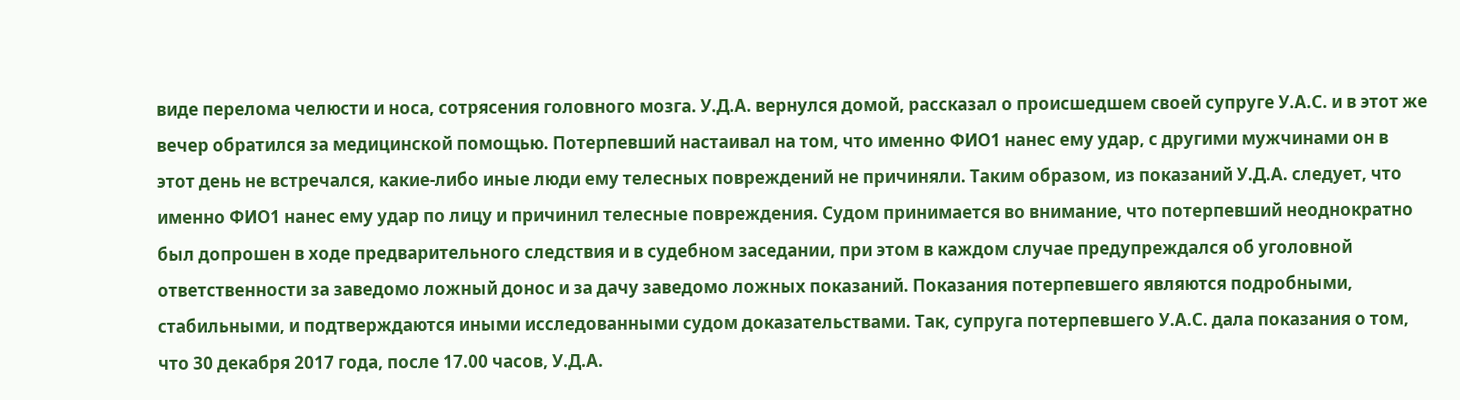виде перелома челюсти и носа, сотрясения головного мозга. У.Д.А. вернулся домой, рассказал о происшедшем своей супруге У.А.С. и в этот же вечер обратился за медицинской помощью. Потерпевший настаивал на том, что именно ФИО1 нанес ему удар, с другими мужчинами он в этот день не встречался, какие-либо иные люди ему телесных повреждений не причиняли. Таким образом, из показаний У.Д.А. следует, что именно ФИО1 нанес ему удар по лицу и причинил телесные повреждения. Судом принимается во внимание, что потерпевший неоднократно был допрошен в ходе предварительного следствия и в судебном заседании, при этом в каждом случае предупреждался об уголовной ответственности за заведомо ложный донос и за дачу заведомо ложных показаний. Показания потерпевшего являются подробными, стабильными, и подтверждаются иными исследованными судом доказательствами. Так, супруга потерпевшего У.А.С. дала показания о том, что 30 декабря 2017 года, после 17.00 часов, У.Д.А.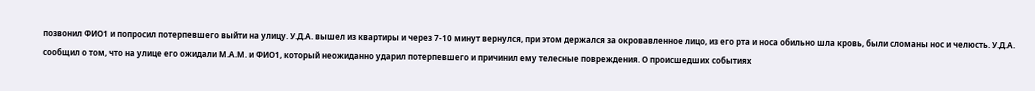позвонил ФИО1 и попросил потерпевшего выйти на улицу. У.Д.А. вышел из квартиры и через 7-10 минут вернулся, при этом держался за окровавленное лицо, из его рта и носа обильно шла кровь, были сломаны нос и челюсть. У.Д.А. сообщил о том, что на улице его ожидали М.А.М. и ФИО1, который неожиданно ударил потерпевшего и причинил ему телесные повреждения. О происшедших событиях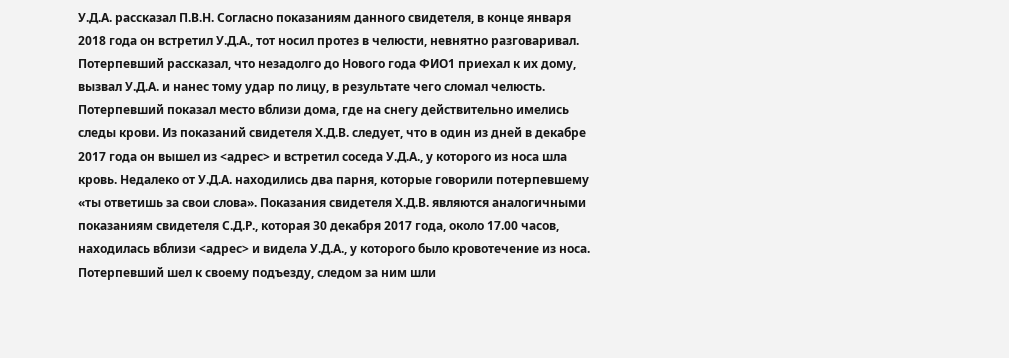У.Д.А. рассказал П.В.Н. Согласно показаниям данного свидетеля, в конце января 2018 года он встретил У.Д.А., тот носил протез в челюсти, невнятно разговаривал. Потерпевший рассказал, что незадолго до Нового года ФИО1 приехал к их дому, вызвал У.Д.А. и нанес тому удар по лицу, в результате чего сломал челюсть. Потерпевший показал место вблизи дома, где на снегу действительно имелись следы крови. Из показаний свидетеля Х.Д.В. следует, что в один из дней в декабре 2017 года он вышел из <адрес> и встретил соседа У.Д.А., у которого из носа шла кровь. Недалеко от У.Д.А. находились два парня, которые говорили потерпевшему «ты ответишь за свои слова». Показания свидетеля Х.Д.В. являются аналогичными показаниям свидетеля С.Д.Р., которая 30 декабря 2017 года, около 17.00 часов, находилась вблизи <адрес> и видела У.Д.А., у которого было кровотечение из носа. Потерпевший шел к своему подъезду, следом за ним шли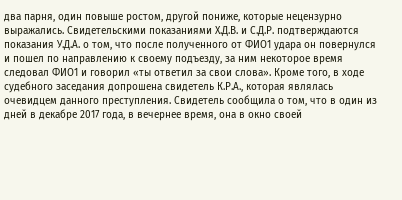два парня, один повыше ростом, другой пониже, которые нецензурно выражались. Свидетельскими показаниями Х.Д.В. и С.Д.Р. подтверждаются показания У.Д.А. о том, что после полученного от ФИО1 удара он повернулся и пошел по направлению к своему подъезду, за ним некоторое время следовал ФИО1 и говорил «ты ответил за свои слова». Кроме того, в ходе судебного заседания допрошена свидетель К.Р.А., которая являлась очевидцем данного преступления. Свидетель сообщила о том, что в один из дней в декабре 2017 года, в вечернее время, она в окно своей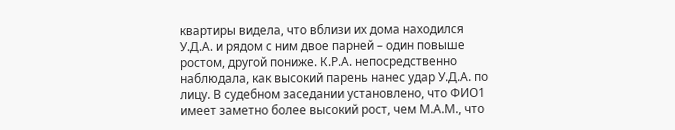квартиры видела, что вблизи их дома находился У.Д.А. и рядом с ним двое парней – один повыше ростом, другой пониже. К.Р.А. непосредственно наблюдала, как высокий парень нанес удар У.Д.А. по лицу. В судебном заседании установлено, что ФИО1 имеет заметно более высокий рост, чем М.А.М., что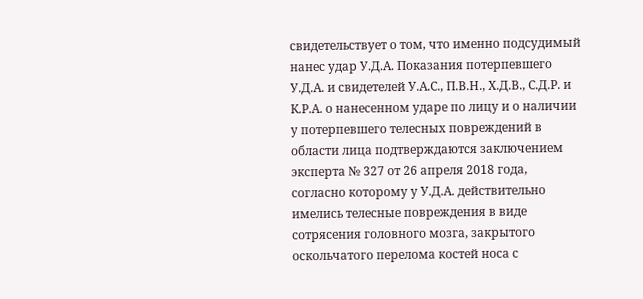свидетельствует о том, что именно подсудимый нанес удар У.Д.А. Показания потерпевшего У.Д.А. и свидетелей У.А.С., П.В.Н., Х.Д.В., С.Д.Р. и К.Р.А. о нанесенном ударе по лицу и о наличии у потерпевшего телесных повреждений в области лица подтверждаются заключением эксперта № 327 от 26 апреля 2018 года, согласно которому у У.Д.А. действительно имелись телесные повреждения в виде сотрясения головного мозга, закрытого оскольчатого перелома костей носа с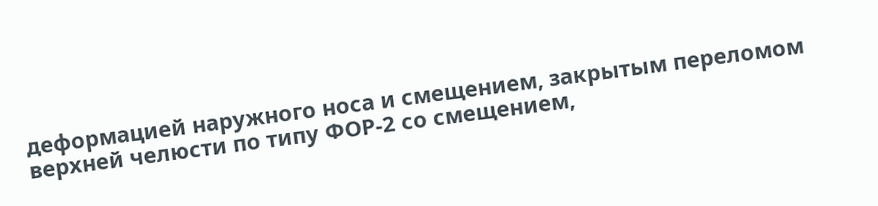деформацией наружного носа и смещением, закрытым переломом верхней челюсти по типу ФОР-2 со смещением,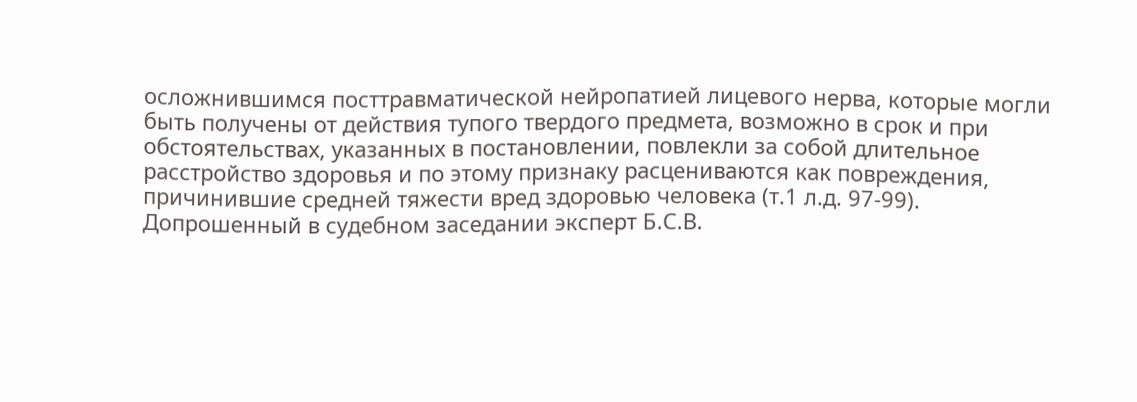осложнившимся посттравматической нейропатией лицевого нерва, которые могли быть получены от действия тупого твердого предмета, возможно в срок и при обстоятельствах, указанных в постановлении, повлекли за собой длительное расстройство здоровья и по этому признаку расцениваются как повреждения, причинившие средней тяжести вред здоровью человека (т.1 л.д. 97-99). Допрошенный в судебном заседании эксперт Б.С.В.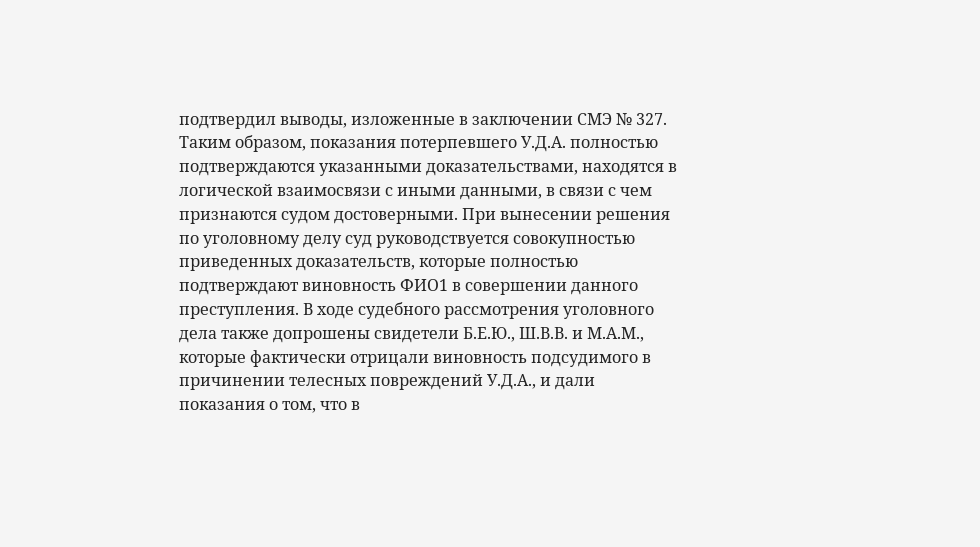подтвердил выводы, изложенные в заключении СМЭ № 327. Таким образом, показания потерпевшего У.Д.А. полностью подтверждаются указанными доказательствами, находятся в логической взаимосвязи с иными данными, в связи с чем признаются судом достоверными. При вынесении решения по уголовному делу суд руководствуется совокупностью приведенных доказательств, которые полностью подтверждают виновность ФИО1 в совершении данного преступления. В ходе судебного рассмотрения уголовного дела также допрошены свидетели Б.Е.Ю., Ш.В.В. и М.А.М., которые фактически отрицали виновность подсудимого в причинении телесных повреждений У.Д.А., и дали показания о том, что в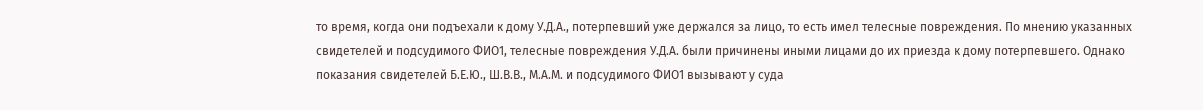то время, когда они подъехали к дому У.Д.А., потерпевший уже держался за лицо, то есть имел телесные повреждения. По мнению указанных свидетелей и подсудимого ФИО1, телесные повреждения У.Д.А. были причинены иными лицами до их приезда к дому потерпевшего. Однако показания свидетелей Б.Е.Ю., Ш.В.В., М.А.М. и подсудимого ФИО1 вызывают у суда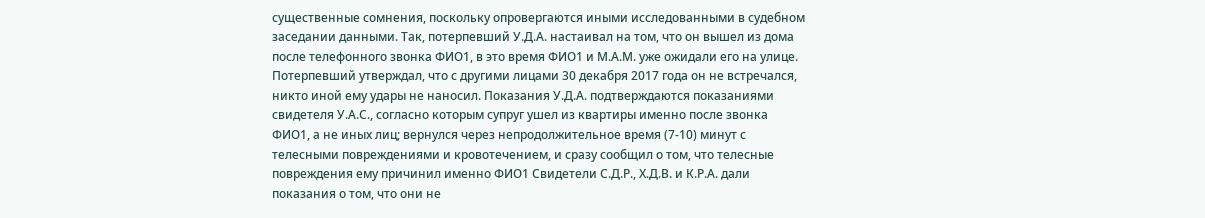существенные сомнения, поскольку опровергаются иными исследованными в судебном заседании данными. Так, потерпевший У.Д.А. настаивал на том, что он вышел из дома после телефонного звонка ФИО1, в это время ФИО1 и М.А.М. уже ожидали его на улице. Потерпевший утверждал, что с другими лицами 30 декабря 2017 года он не встречался, никто иной ему удары не наносил. Показания У.Д.А. подтверждаются показаниями свидетеля У.А.С., согласно которым супруг ушел из квартиры именно после звонка ФИО1, а не иных лиц; вернулся через непродолжительное время (7-10) минут с телесными повреждениями и кровотечением, и сразу сообщил о том, что телесные повреждения ему причинил именно ФИО1 Свидетели С.Д.Р., Х.Д.В. и К.Р.А. дали показания о том, что они не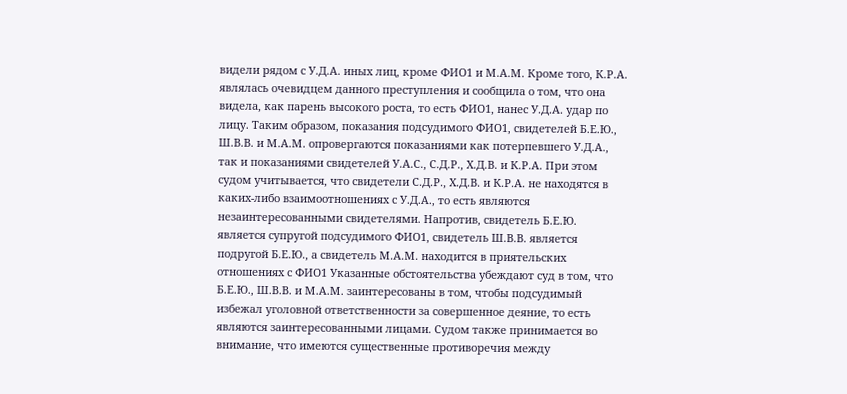видели рядом с У.Д.А. иных лиц, кроме ФИО1 и М.А.М. Кроме того, К.Р.А. являлась очевидцем данного преступления и сообщила о том, что она видела, как парень высокого роста, то есть ФИО1, нанес У.Д.А. удар по лицу. Таким образом, показания подсудимого ФИО1, свидетелей Б.Е.Ю., Ш.В.В. и М.А.М. опровергаются показаниями как потерпевшего У.Д.А., так и показаниями свидетелей У.А.С., С.Д.Р., Х.Д.В. и К.Р.А. При этом судом учитывается, что свидетели С.Д.Р., Х.Д.В. и К.Р.А. не находятся в каких-либо взаимоотношениях с У.Д.А., то есть являются незаинтересованными свидетелями. Напротив, свидетель Б.Е.Ю. является супругой подсудимого ФИО1, свидетель Ш.В.В. является подругой Б.Е.Ю., а свидетель М.А.М. находится в приятельских отношениях с ФИО1 Указанные обстоятельства убеждают суд в том, что Б.Е.Ю., Ш.В.В. и М.А.М. заинтересованы в том, чтобы подсудимый избежал уголовной ответственности за совершенное деяние, то есть являются заинтересованными лицами. Судом также принимается во внимание, что имеются существенные противоречия между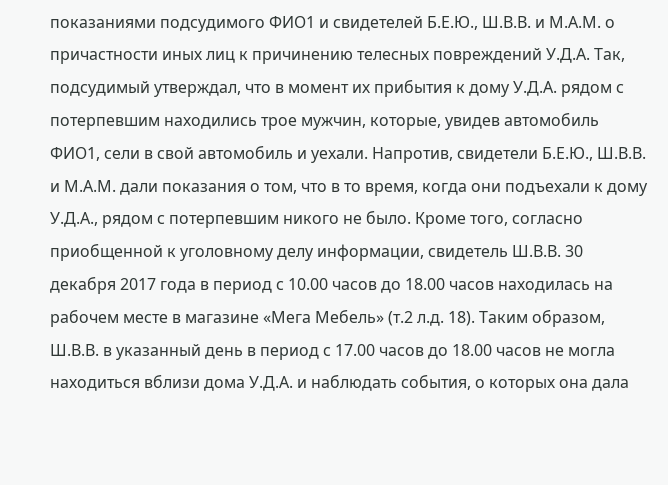показаниями подсудимого ФИО1 и свидетелей Б.Е.Ю., Ш.В.В. и М.А.М. о причастности иных лиц к причинению телесных повреждений У.Д.А. Так, подсудимый утверждал, что в момент их прибытия к дому У.Д.А. рядом с потерпевшим находились трое мужчин, которые, увидев автомобиль ФИО1, сели в свой автомобиль и уехали. Напротив, свидетели Б.Е.Ю., Ш.В.В. и М.А.М. дали показания о том, что в то время, когда они подъехали к дому У.Д.А., рядом с потерпевшим никого не было. Кроме того, согласно приобщенной к уголовному делу информации, свидетель Ш.В.В. 30 декабря 2017 года в период с 10.00 часов до 18.00 часов находилась на рабочем месте в магазине «Мега Мебель» (т.2 л.д. 18). Таким образом, Ш.В.В. в указанный день в период с 17.00 часов до 18.00 часов не могла находиться вблизи дома У.Д.А. и наблюдать события, о которых она дала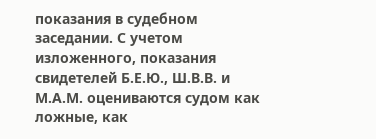показания в судебном заседании. С учетом изложенного, показания свидетелей Б.Е.Ю., Ш.В.В. и М.А.М. оцениваются судом как ложные, как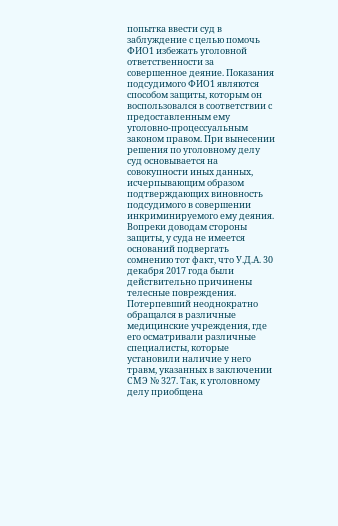попытка ввести суд в заблуждение с целью помочь ФИО1 избежать уголовной ответственности за совершенное деяние. Показания подсудимого ФИО1 являются способом защиты, которым он воспользовался в соответствии с предоставленным ему уголовно-процессуальным законом правом. При вынесении решения по уголовному делу суд основывается на совокупности иных данных, исчерпывающим образом подтверждающих виновность подсудимого в совершении инкриминируемого ему деяния. Вопреки доводам стороны защиты, у суда не имеется оснований подвергать сомнению тот факт, что У.Д.А. 30 декабря 2017 года были действительно причинены телесные повреждения. Потерпевший неоднократно обращался в различные медицинские учреждения, где его осматривали различные специалисты, которые установили наличие у него травм, указанных в заключении СМЭ № 327. Так, к уголовному делу приобщена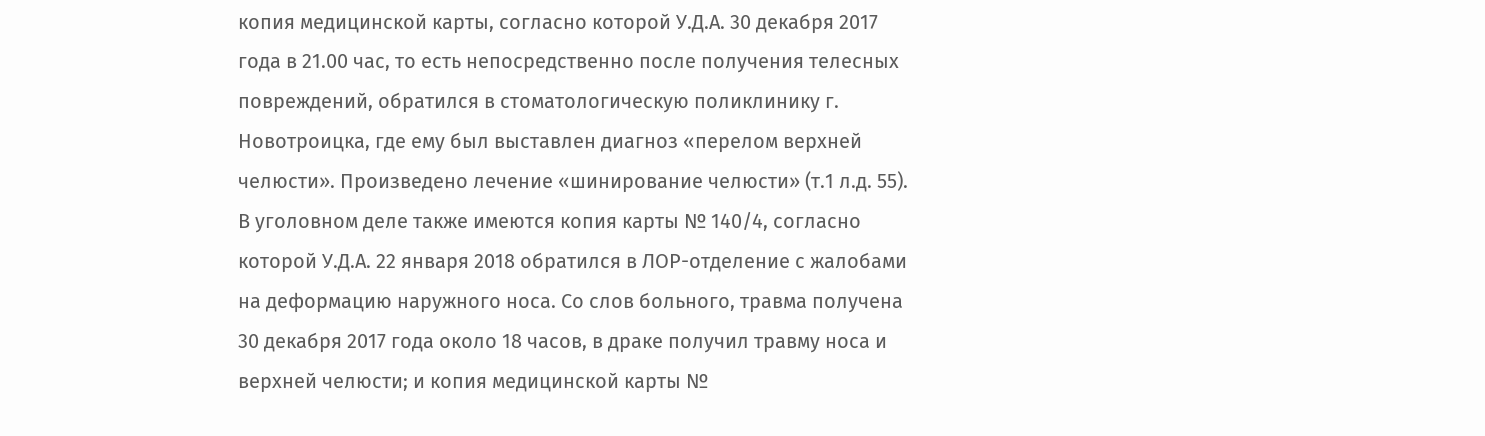копия медицинской карты, согласно которой У.Д.А. 30 декабря 2017 года в 21.00 час, то есть непосредственно после получения телесных повреждений, обратился в стоматологическую поликлинику г. Новотроицка, где ему был выставлен диагноз «перелом верхней челюсти». Произведено лечение «шинирование челюсти» (т.1 л.д. 55). В уголовном деле также имеются копия карты № 140/4, согласно которой У.Д.А. 22 января 2018 обратился в ЛОР-отделение с жалобами на деформацию наружного носа. Со слов больного, травма получена 30 декабря 2017 года около 18 часов, в драке получил травму носа и верхней челюсти; и копия медицинской карты №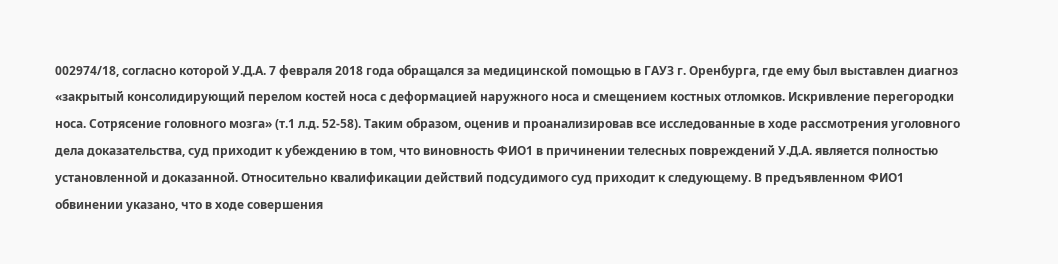002974/18, согласно которой У.Д.А. 7 февраля 2018 года обращался за медицинской помощью в ГАУЗ г. Оренбурга, где ему был выставлен диагноз «закрытый консолидирующий перелом костей носа с деформацией наружного носа и смещением костных отломков. Искривление перегородки носа. Сотрясение головного мозга» (т.1 л.д. 52-58). Таким образом, оценив и проанализировав все исследованные в ходе рассмотрения уголовного дела доказательства, суд приходит к убеждению в том, что виновность ФИО1 в причинении телесных повреждений У.Д.А. является полностью установленной и доказанной. Относительно квалификации действий подсудимого суд приходит к следующему. В предъявленном ФИО1 обвинении указано, что в ходе совершения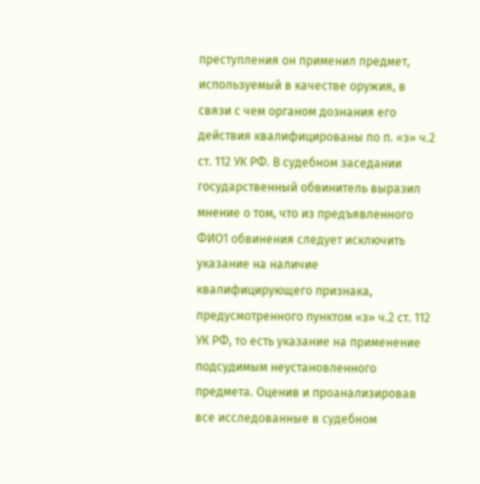преступления он применил предмет, используемый в качестве оружия, в связи с чем органом дознания его действия квалифицированы по п. «з» ч.2 ст. 112 УК РФ. В судебном заседании государственный обвинитель выразил мнение о том, что из предъявленного ФИО1 обвинения следует исключить указание на наличие квалифицирующего признака, предусмотренного пунктом «з» ч.2 ст. 112 УК РФ, то есть указание на применение подсудимым неустановленного предмета. Оценив и проанализировав все исследованные в судебном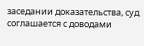заседании доказательства, суд соглашается с доводами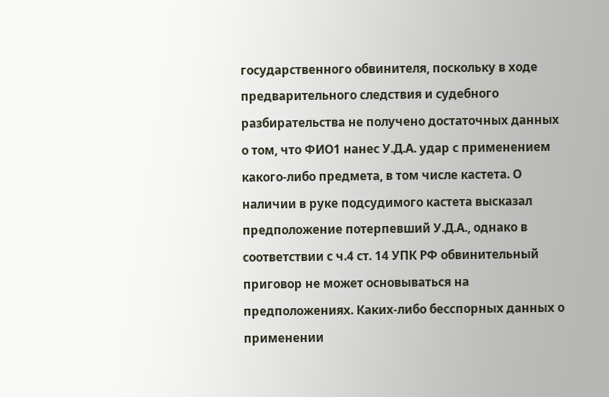государственного обвинителя, поскольку в ходе предварительного следствия и судебного разбирательства не получено достаточных данных о том, что ФИО1 нанес У.Д.А. удар с применением какого-либо предмета, в том числе кастета. О наличии в руке подсудимого кастета высказал предположение потерпевший У.Д.А., однако в соответствии с ч.4 ст. 14 УПК РФ обвинительный приговор не может основываться на предположениях. Каких-либо бесспорных данных о применении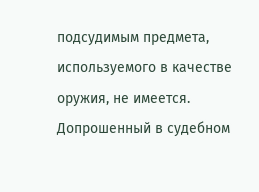подсудимым предмета, используемого в качестве оружия, не имеется. Допрошенный в судебном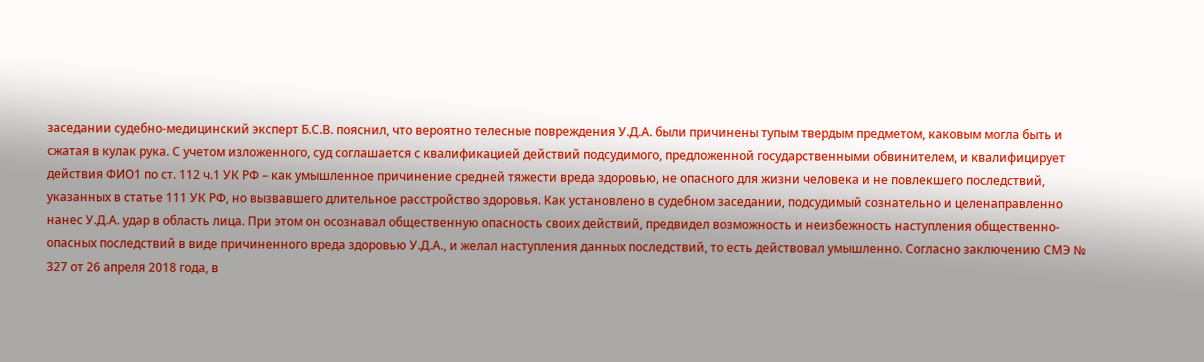заседании судебно-медицинский эксперт Б.С.В. пояснил, что вероятно телесные повреждения У.Д.А. были причинены тупым твердым предметом, каковым могла быть и сжатая в кулак рука. С учетом изложенного, суд соглашается с квалификацией действий подсудимого, предложенной государственными обвинителем, и квалифицирует действия ФИО1 по ст. 112 ч.1 УК РФ – как умышленное причинение средней тяжести вреда здоровью, не опасного для жизни человека и не повлекшего последствий, указанных в статье 111 УК РФ, но вызвавшего длительное расстройство здоровья. Как установлено в судебном заседании, подсудимый сознательно и целенаправленно нанес У.Д.А. удар в область лица. При этом он осознавал общественную опасность своих действий, предвидел возможность и неизбежность наступления общественно-опасных последствий в виде причиненного вреда здоровью У.Д.А., и желал наступления данных последствий, то есть действовал умышленно. Согласно заключению СМЭ № 327 от 26 апреля 2018 года, в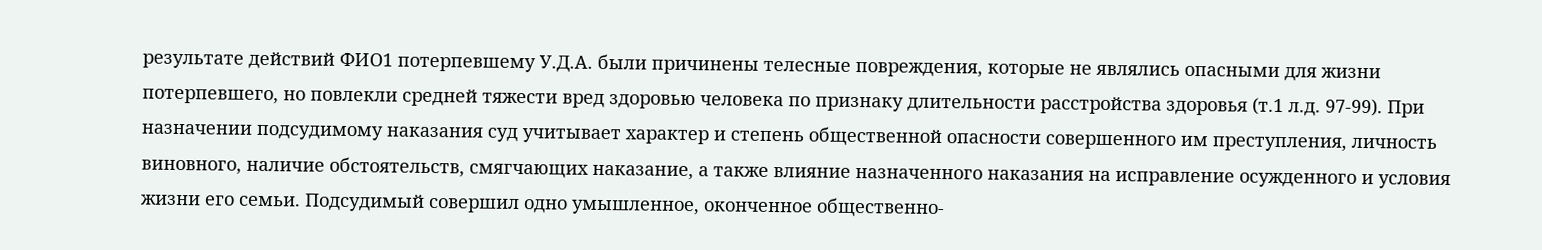результате действий ФИО1 потерпевшему У.Д.А. были причинены телесные повреждения, которые не являлись опасными для жизни потерпевшего, но повлекли средней тяжести вред здоровью человека по признаку длительности расстройства здоровья (т.1 л.д. 97-99). При назначении подсудимому наказания суд учитывает характер и степень общественной опасности совершенного им преступления, личность виновного, наличие обстоятельств, смягчающих наказание, а также влияние назначенного наказания на исправление осужденного и условия жизни его семьи. Подсудимый совершил одно умышленное, оконченное общественно-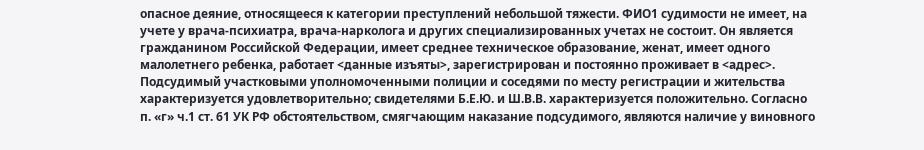опасное деяние, относящееся к категории преступлений небольшой тяжести. ФИО1 судимости не имеет, на учете у врача-психиатра, врача-нарколога и других специализированных учетах не состоит. Он является гражданином Российской Федерации, имеет среднее техническое образование, женат, имеет одного малолетнего ребенка, работает <данные изъяты>, зарегистрирован и постоянно проживает в <адрес>. Подсудимый участковыми уполномоченными полиции и соседями по месту регистрации и жительства характеризуется удовлетворительно; свидетелями Б.Е.Ю. и Ш.В.В. характеризуется положительно. Согласно п. «г» ч.1 ст. 61 УК РФ обстоятельством, смягчающим наказание подсудимого, являются наличие у виновного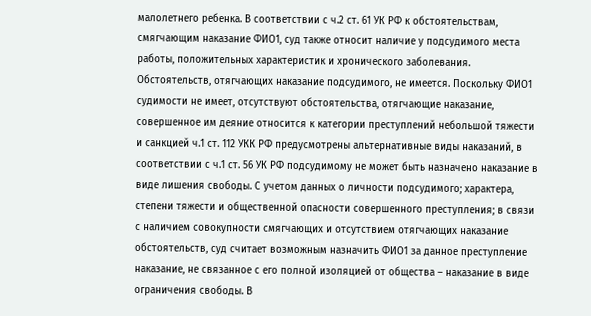малолетнего ребенка. В соответствии с ч.2 ст. 61 УК РФ к обстоятельствам, смягчающим наказание ФИО1, суд также относит наличие у подсудимого места работы, положительных характеристик и хронического заболевания. Обстоятельств, отягчающих наказание подсудимого, не имеется. Поскольку ФИО1 судимости не имеет, отсутствуют обстоятельства, отягчающие наказание, совершенное им деяние относится к категории преступлений небольшой тяжести и санкцией ч.1 ст. 112 УКК РФ предусмотрены альтернативные виды наказаний, в соответствии с ч.1 ст. 56 УК РФ подсудимому не может быть назначено наказание в виде лишения свободы. С учетом данных о личности подсудимого; характера, степени тяжести и общественной опасности совершенного преступления; в связи с наличием совокупности смягчающих и отсутствием отягчающих наказание обстоятельств, суд считает возможным назначить ФИО1 за данное преступление наказание, не связанное с его полной изоляцией от общества – наказание в виде ограничения свободы. В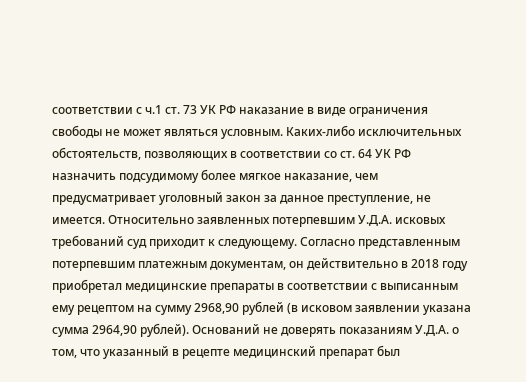соответствии с ч.1 ст. 73 УК РФ наказание в виде ограничения свободы не может являться условным. Каких-либо исключительных обстоятельств, позволяющих в соответствии со ст. 64 УК РФ назначить подсудимому более мягкое наказание, чем предусматривает уголовный закон за данное преступление, не имеется. Относительно заявленных потерпевшим У.Д.А. исковых требований суд приходит к следующему. Согласно представленным потерпевшим платежным документам, он действительно в 2018 году приобретал медицинские препараты в соответствии с выписанным ему рецептом на сумму 2968,90 рублей (в исковом заявлении указана сумма 2964,90 рублей). Оснований не доверять показаниям У.Д.А. о том, что указанный в рецепте медицинский препарат был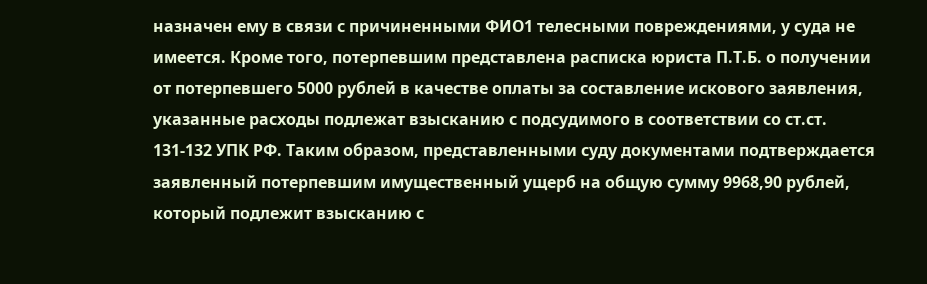назначен ему в связи с причиненными ФИО1 телесными повреждениями, у суда не имеется. Кроме того, потерпевшим представлена расписка юриста П.Т.Б. о получении от потерпевшего 5000 рублей в качестве оплаты за составление искового заявления, указанные расходы подлежат взысканию с подсудимого в соответствии со ст.ст. 131-132 УПК РФ. Таким образом, представленными суду документами подтверждается заявленный потерпевшим имущественный ущерб на общую сумму 9968,90 рублей, который подлежит взысканию с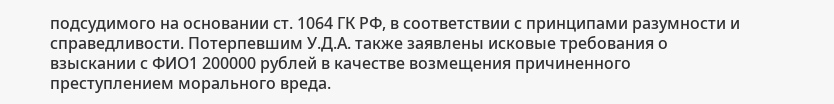подсудимого на основании ст. 1064 ГК РФ, в соответствии с принципами разумности и справедливости. Потерпевшим У.Д.А. также заявлены исковые требования о взыскании с ФИО1 200000 рублей в качестве возмещения причиненного преступлением морального вреда.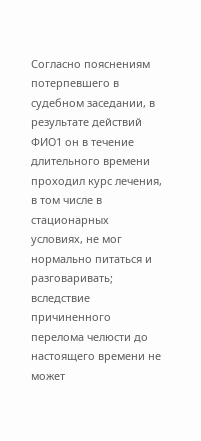Согласно пояснениям потерпевшего в судебном заседании, в результате действий ФИО1 он в течение длительного времени проходил курс лечения, в том числе в стационарных условиях, не мог нормально питаться и разговаривать; вследствие причиненного перелома челюсти до настоящего времени не может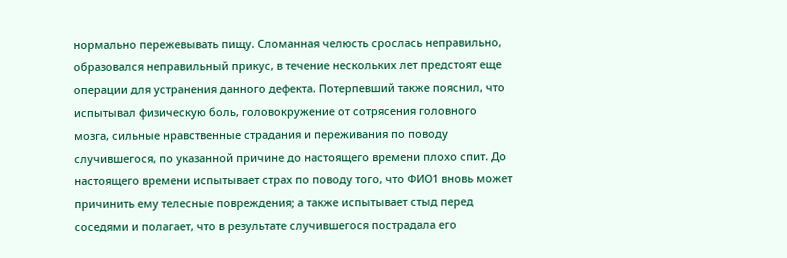нормально пережевывать пищу. Сломанная челюсть срослась неправильно, образовался неправильный прикус, в течение нескольких лет предстоят еще операции для устранения данного дефекта. Потерпевший также пояснил, что испытывал физическую боль, головокружение от сотрясения головного мозга, сильные нравственные страдания и переживания по поводу случившегося, по указанной причине до настоящего времени плохо спит. До настоящего времени испытывает страх по поводу того, что ФИО1 вновь может причинить ему телесные повреждения; а также испытывает стыд перед соседями и полагает, что в результате случившегося пострадала его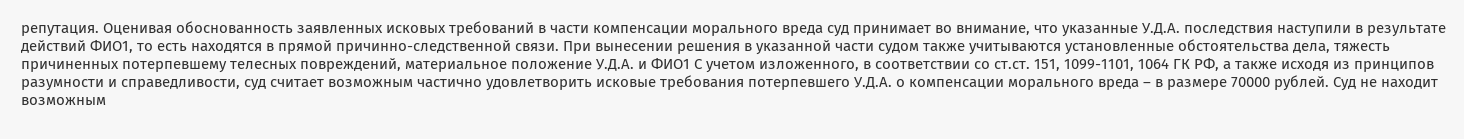репутация. Оценивая обоснованность заявленных исковых требований в части компенсации морального вреда суд принимает во внимание, что указанные У.Д.А. последствия наступили в результате действий ФИО1, то есть находятся в прямой причинно-следственной связи. При вынесении решения в указанной части судом также учитываются установленные обстоятельства дела, тяжесть причиненных потерпевшему телесных повреждений, материальное положение У.Д.А. и ФИО1 С учетом изложенного, в соответствии со ст.ст. 151, 1099-1101, 1064 ГК РФ, а также исходя из принципов разумности и справедливости, суд считает возможным частично удовлетворить исковые требования потерпевшего У.Д.А. о компенсации морального вреда – в размере 70000 рублей. Суд не находит возможным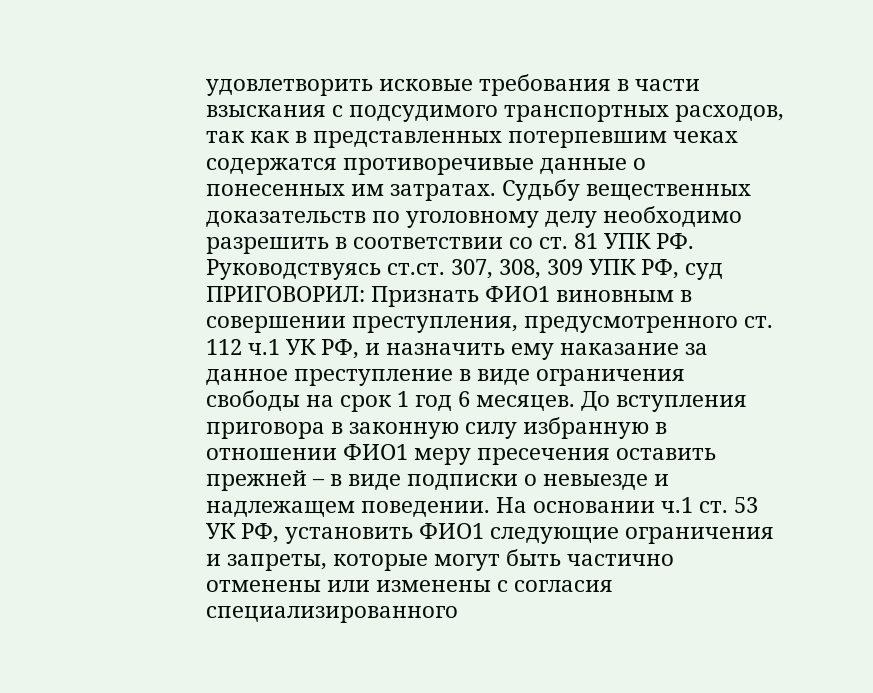удовлетворить исковые требования в части взыскания с подсудимого транспортных расходов, так как в представленных потерпевшим чеках содержатся противоречивые данные о понесенных им затратах. Судьбу вещественных доказательств по уголовному делу необходимо разрешить в соответствии со ст. 81 УПК РФ. Руководствуясь ст.ст. 307, 308, 309 УПК РФ, суд ПРИГОВОРИЛ: Признать ФИО1 виновным в совершении преступления, предусмотренного ст. 112 ч.1 УК РФ, и назначить ему наказание за данное преступление в виде ограничения свободы на срок 1 год 6 месяцев. До вступления приговора в законную силу избранную в отношении ФИО1 меру пресечения оставить прежней – в виде подписки о невыезде и надлежащем поведении. На основании ч.1 ст. 53 УК РФ, установить ФИО1 следующие ограничения и запреты, которые могут быть частично отменены или изменены с согласия специализированного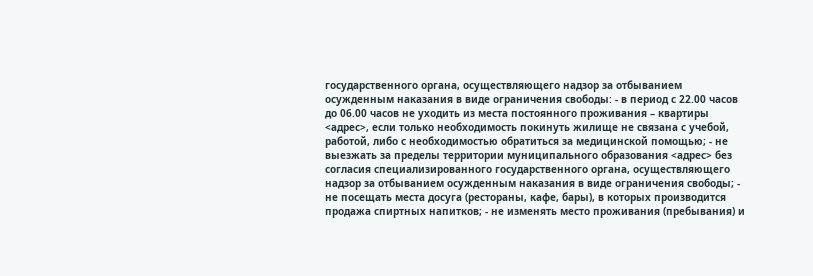государственного органа, осуществляющего надзор за отбыванием осужденным наказания в виде ограничения свободы: - в период с 22.00 часов до 06.00 часов не уходить из места постоянного проживания – квартиры <адрес>, если только необходимость покинуть жилище не связана с учебой, работой, либо с необходимостью обратиться за медицинской помощью; - не выезжать за пределы территории муниципального образования <адрес> без согласия специализированного государственного органа, осуществляющего надзор за отбыванием осужденным наказания в виде ограничения свободы; - не посещать места досуга (рестораны, кафе, бары), в которых производится продажа спиртных напитков; - не изменять место проживания (пребывания) и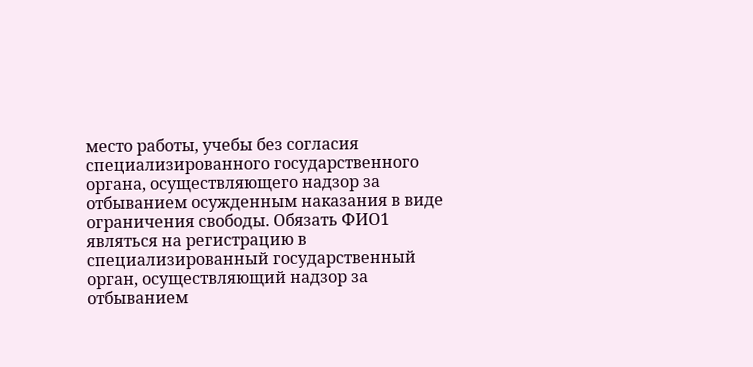место работы, учебы без согласия специализированного государственного органа, осуществляющего надзор за отбыванием осужденным наказания в виде ограничения свободы. Обязать ФИО1 являться на регистрацию в специализированный государственный орган, осуществляющий надзор за отбыванием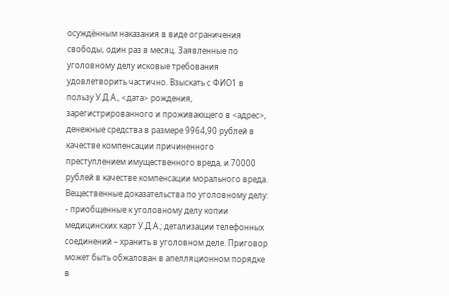осуждённым наказания в виде ограничения свободы, один раз в месяц. Заявленные по уголовному делу исковые требования удовлетворить частично. Взыскать с ФИО1 в пользу У.Д.А., <дата> рождения, зарегистрированного и проживающего в <адрес>, денежные средства в размере 9964,90 рублей в качестве компенсации причиненного преступлением имущественного вреда, и 70000 рублей в качестве компенсации морального вреда. Вещественные доказательства по уголовному делу: - приобщенные к уголовному делу копии медицинских карт У.Д.А.; детализации телефонных соединений – хранить в уголовном деле. Приговор может быть обжалован в апелляционном порядке в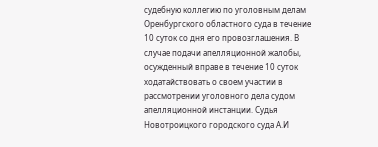судебную коллегию по уголовным делам Оренбургского областного суда в течение 10 суток со дня его провозглашения. В случае подачи апелляционной жалобы, осужденный вправе в течение 10 суток ходатайствовать о своем участии в рассмотрении уголовного дела судом апелляционной инстанции. Судья Новотроицкого городского суда А.И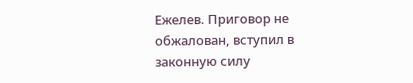Ежелев. Приговор не обжалован, вступил в законную силу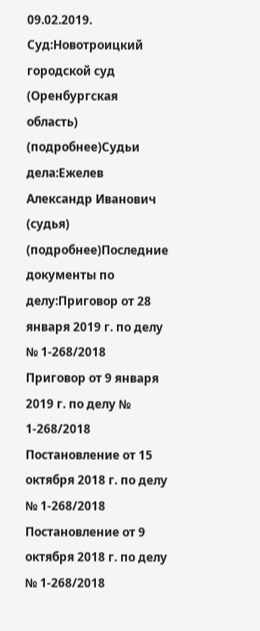09.02.2019. Суд:Новотроицкий городской суд (Оренбургская область) (подробнее)Судьи дела:Ежелев Александр Иванович (судья) (подробнее)Последние документы по делу:Приговор от 28 января 2019 г. по делу № 1-268/2018 Приговор от 9 января 2019 г. по делу № 1-268/2018 Постановление от 15 октября 2018 г. по делу № 1-268/2018 Постановление от 9 октября 2018 г. по делу № 1-268/2018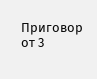Приговор от 3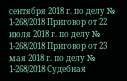сентября 2018 г. по делу № 1-268/2018 Приговор от 22 июля 2018 г. по делу № 1-268/2018 Приговор от 23 мая 2018 г. по делу № 1-268/2018 Судебная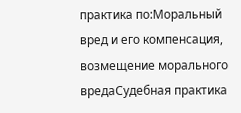практика по:Моральный вред и его компенсация, возмещение морального вредаСудебная практика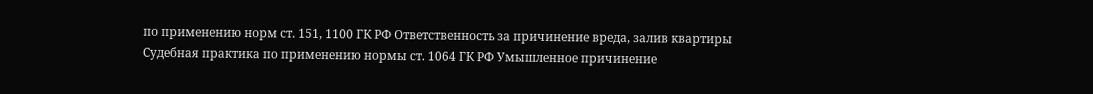по применению норм ст. 151, 1100 ГК РФ Ответственность за причинение вреда, залив квартиры Судебная практика по применению нормы ст. 1064 ГК РФ Умышленное причинение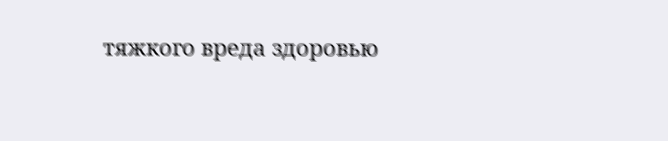тяжкого вреда здоровью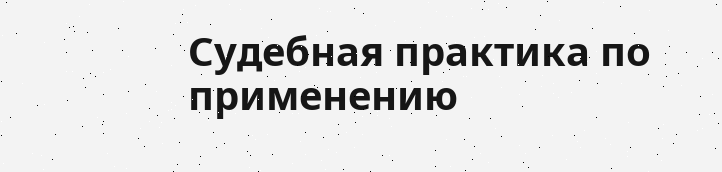Судебная практика по применению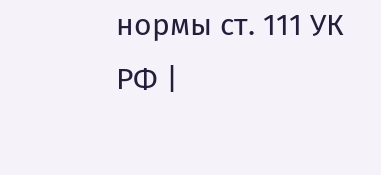нормы ст. 111 УК РФ |